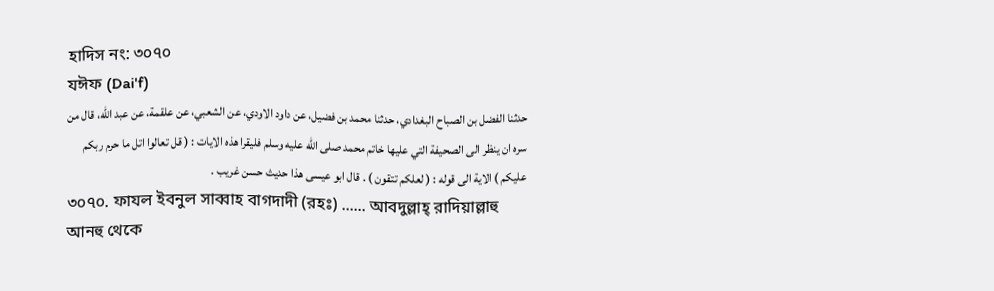হাদিস নং: ৩০৭০
যঈফ (Dai'f)
حدثنا الفضل بن الصباح البغدادي، حدثنا محمد بن فضيل، عن داود الاودي، عن الشعبي، عن علقمة، عن عبد الله، قال من سره ان ينظر الى الصحيفة التي عليها خاتم محمد صلى الله عليه وسلم فليقرا هذه الايات : ( قل تعالوا اتل ما حرم ربكم عليكم ) الاية الى قوله : ( لعلكم تتقون ) . قال ابو عيسى هذا حديث حسن غريب .
৩০৭০. ফাযল ইবনুল সাব্বাহ বাগদাদী (রহঃ) ...... আবদুল্লাহ্ রাদিয়াল্লাহু আনহু থেকে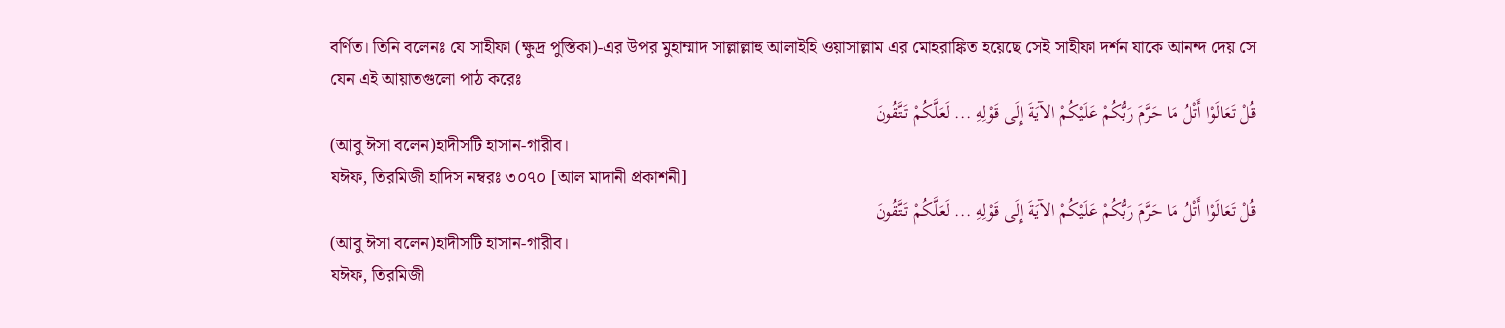বর্ণিত। তিনি বলেনঃ যে সাহীফা (ক্ষুদ্র পুস্তিকা)-এর উপর মুহাম্মাদ সাল্লাল্লাহু আলাইহি ওয়াসাল্লাম এর মোহরাঙ্কিত হয়েছে সেই সাহীফা দর্শন যাকে আনন্দ দেয় সে যেন এই আয়াতগুলো পাঠ করেঃ
قُلْ تَعَالَوْا أَتْلُ مَا حَرَّمَ رَبُّكُمْ عَلَيْكُمْ الآيَةَ إِلَى قَوْلِهِ ... لَعَلَّكُمْ تَتَّقُونَ
(আবু ঈসা বলেন)হাদীসটি হাসান-গারীব।
যঈফ, তিরমিজী হাদিস নম্বরঃ ৩০৭০ [আল মাদানী প্রকাশনী]
قُلْ تَعَالَوْا أَتْلُ مَا حَرَّمَ رَبُّكُمْ عَلَيْكُمْ الآيَةَ إِلَى قَوْلِهِ ... لَعَلَّكُمْ تَتَّقُونَ
(আবু ঈসা বলেন)হাদীসটি হাসান-গারীব।
যঈফ, তিরমিজী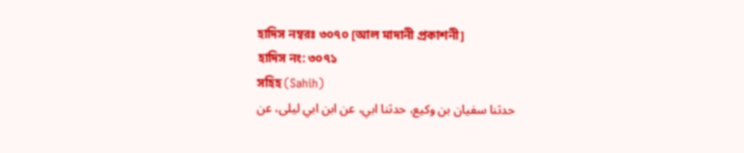হাদিস নম্বরঃ ৩০৭০ [আল মাদানী প্রকাশনী]
হাদিস নং: ৩০৭১
সহিহ (Sahih)
حدثنا سفيان بن وكيع، حدثنا ابي، عن ابن ابي ليلى، عن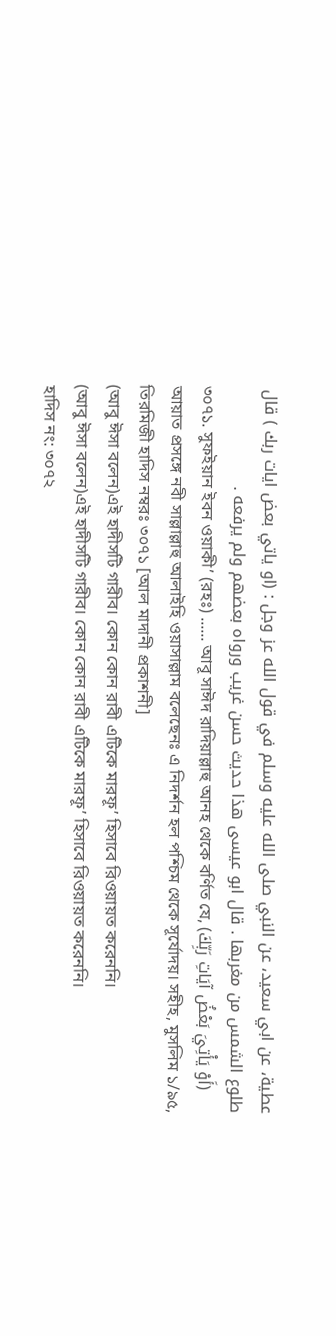عطية، عن ابي سعيد، عن النبي صلى الله عليه وسلم في قول الله عز وجل : (او ياتي بعض ايات ربك ) قال طلوع الشمس من مغربها . قال ابو عيسى هذا حديث حسن غريب ورواه بعضهم ولم يرفعه .
৩০৭১. সুফইয়ান ইবন ওয়াকী’ (রহঃ) ...... আবূ সাঈদ রাদিয়াল্লাহু আনহ থেকে বর্ণিত যে, (أَوْ يَأْتِيَ بَعْضُ آيَاتِ رَبِّكَ) আয়াত প্রসঙ্গে নবী সাল্লাল্লাহু আলাইহি ওয়াসাল্লাম বলেছেনঃ এ নিদর্শন হল পশ্চিম থেকে সূর্যোদয়। সহীহ, মুসলিম ১/৯৫, তিরমিজী হাদিস নম্বরঃ ৩০৭১ [আল মাদানী প্রকাশনী]
(আবু ঈসা বলেন)এই হাদীসটি গারীব। কোন কোন রাবী এটিকে মারফূ’ হিসাবে রিওয়ায়ত করেননি।
(আবু ঈসা বলেন)এই হাদীসটি গারীব। কোন কোন রাবী এটিকে মারফূ’ হিসাবে রিওয়ায়ত করেননি।
হাদিস নং: ৩০৭২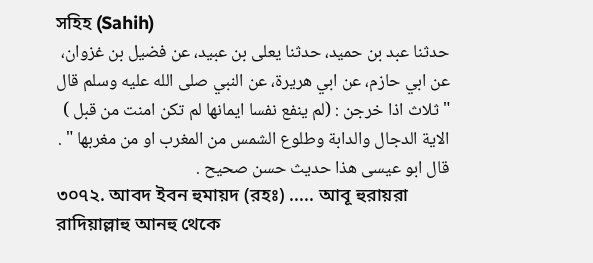সহিহ (Sahih)
حدثنا عبد بن حميد، حدثنا يعلى بن عبيد، عن فضيل بن غزوان، عن ابي حازم، عن ابي هريرة، عن النبي صلى الله عليه وسلم قال " ثلاث اذا خرجن : (لم ينفع نفسا ايمانها لم تكن امنت من قبل ) الاية الدجال والدابة وطلوع الشمس من المغرب او من مغربها " . قال ابو عيسى هذا حديث حسن صحيح .
৩০৭২. আবদ ইবন হুমায়দ (রহঃ) ..... আবূ হুরায়রা রাদিয়াল্লাহু আনহু থেকে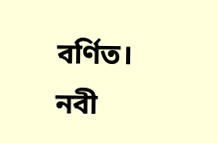বর্ণিত। নবী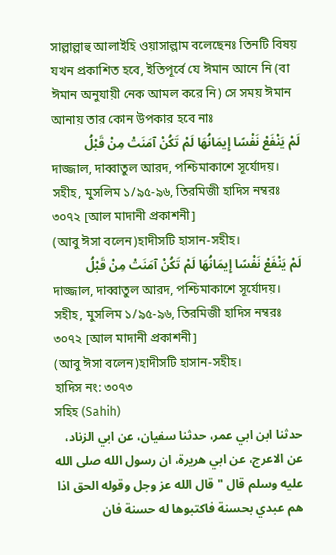সাল্লাল্লাহু আলাইহি ওয়াসাল্লাম বলেছেনঃ তিনটি বিষয় যখন প্রকাশিত হবে, ইতিপূর্বে যে ঈমান আনে নি (বা ঈমান অনুযায়ী নেক আমল করে নি) সে সময় ঈমান আনায় তার কোন উপকার হবে নাঃ
لَمْ يَنْفَعْ نَفْسًا إِيمَانُهَا لَمْ تَكُنْ آمَنَتْ مِنْ قَبْلُ
দাজ্জাল, দাব্বাতুল আরদ, পশ্চিমাকাশে সূর্যোদয়।
সহীহ, মুসলিম ১/৯৫-৯৬, তিরমিজী হাদিস নম্বরঃ ৩০৭২ [আল মাদানী প্রকাশনী]
(আবু ঈসা বলেন)হাদীসটি হাসান-সহীহ।
لَمْ يَنْفَعْ نَفْسًا إِيمَانُهَا لَمْ تَكُنْ آمَنَتْ مِنْ قَبْلُ
দাজ্জাল, দাব্বাতুল আরদ, পশ্চিমাকাশে সূর্যোদয়।
সহীহ, মুসলিম ১/৯৫-৯৬, তিরমিজী হাদিস নম্বরঃ ৩০৭২ [আল মাদানী প্রকাশনী]
(আবু ঈসা বলেন)হাদীসটি হাসান-সহীহ।
হাদিস নং: ৩০৭৩
সহিহ (Sahih)
حدثنا ابن ابي عمر، حدثنا سفيان، عن ابي الزناد، عن الاعرج، عن ابي هريرة، ان رسول الله صلى الله عليه وسلم قال " قال الله عز وجل وقوله الحق اذا هم عبدي بحسنة فاكتبوها له حسنة فان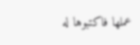عملها فاكتبوها له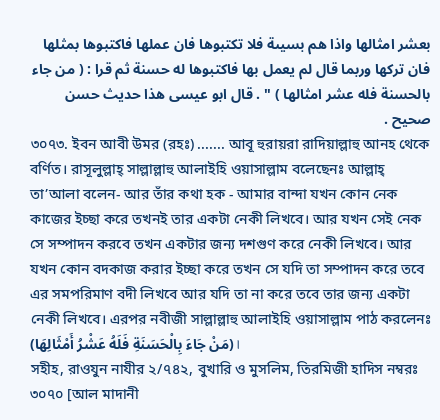بعشر امثالها واذا هم بسيىة فلا تكتبوها فان عملها فاكتبوها بمثلها فان تركها وربما قال لم يعمل بها فاكتبوها له حسنة ثم قرا : ( من جاء بالحسنة فله عشر امثالها ) " . قال ابو عيسى هذا حديث حسن صحيح .
৩০৭৩. ইবন আবী উমর (রহঃ) ....... আবূ হুরায়রা রাদিয়াল্লাহু আনহ থেকে বর্ণিত। রাসূলুল্লাহ্ সাল্লাল্লাহু আলাইহি ওয়াসাল্লাম বলেছেনঃ আল্লাহ্ তা’আলা বলেন- আর তাঁর কথা হক - আমার বান্দা যখন কোন নেক কাজের ইচ্ছা করে তখনই তার একটা নেকী লিখবে। আর যখন সেই নেক সে সম্পাদন করবে তখন একটার জন্য দশগুণ করে নেকী লিখবে। আর যখন কোন বদকাজ করার ইচ্ছা করে তখন সে যদি তা সম্পাদন করে তবে এর সমপরিমাণ বদী লিখবে আর যদি তা না করে তবে তার জন্য একটা নেকী লিখবে। এরপর নবীজী সাল্লাল্লাহু আলাইহি ওয়াসাল্লাম পাঠ করলেনঃ (مَنْ جَاءَ بِالْحَسَنَةِ فَلَهُ عَشْرُ أَمْثَالِهَا)।
সহীহ, রাওযুন নাযীর ২/৭৪২, বুখারি ও মুসলিম, তিরমিজী হাদিস নম্বরঃ ৩০৭০ [আল মাদানী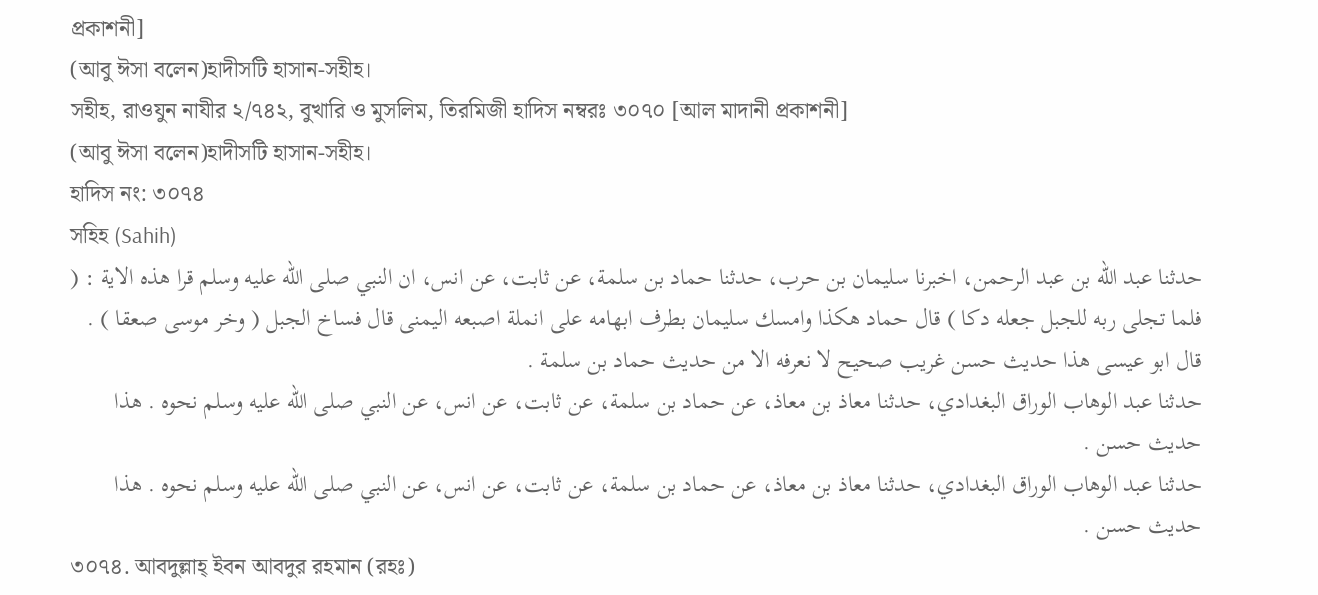প্রকাশনী]
(আবু ঈসা বলেন)হাদীসটি হাসান-সহীহ।
সহীহ, রাওযুন নাযীর ২/৭৪২, বুখারি ও মুসলিম, তিরমিজী হাদিস নম্বরঃ ৩০৭০ [আল মাদানী প্রকাশনী]
(আবু ঈসা বলেন)হাদীসটি হাসান-সহীহ।
হাদিস নং: ৩০৭৪
সহিহ (Sahih)
حدثنا عبد الله بن عبد الرحمن، اخبرنا سليمان بن حرب، حدثنا حماد بن سلمة، عن ثابت، عن انس، ان النبي صلى الله عليه وسلم قرا هذه الاية : ( فلما تجلى ربه للجبل جعله دكا ) قال حماد هكذا وامسك سليمان بطرف ابهامه على انملة اصبعه اليمنى قال فساخ الجبل ( وخر موسى صعقا ) . قال ابو عيسى هذا حديث حسن غريب صحيح لا نعرفه الا من حديث حماد بن سلمة .
حدثنا عبد الوهاب الوراق البغدادي، حدثنا معاذ بن معاذ، عن حماد بن سلمة، عن ثابت، عن انس، عن النبي صلى الله عليه وسلم نحوه . هذا حديث حسن .
حدثنا عبد الوهاب الوراق البغدادي، حدثنا معاذ بن معاذ، عن حماد بن سلمة، عن ثابت، عن انس، عن النبي صلى الله عليه وسلم نحوه . هذا حديث حسن .
৩০৭৪. আবদুল্লাহ্ ইবন আবদুর রহমান (রহঃ)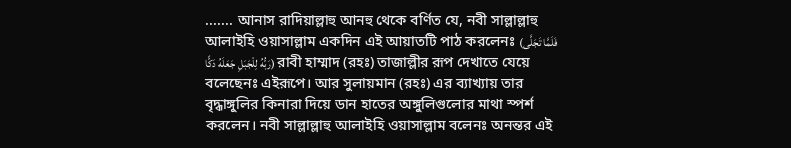....... আনাস রাদিয়াল্লাহু আনহু থেকে বর্ণিত যে, নবী সাল্লাল্লাহু আলাইহি ওয়াসাল্লাম একদিন এই আয়াতটি পাঠ করলেনঃ (فَلَمَّا تَجَلَّى رَبُّهُ لِلْجَبَلِ جَعَلَهُ دَكًّا) রাবী হাম্মাদ (রহঃ) তাজাল্লীর রূপ দেখাতে যেয়ে বলেছেনঃ এইরূপে। আর সুলায়মান (রহঃ) এর ব্যাখ্যায় তার বৃদ্ধাঙ্গুলির কিনারা দিয়ে ডান হাতের অঙ্গুলিগুলোর মাথা স্পর্শ করলেন। নবী সাল্লাল্লাহু আলাইহি ওয়াসাল্লাম বলেনঃ অনন্তর এই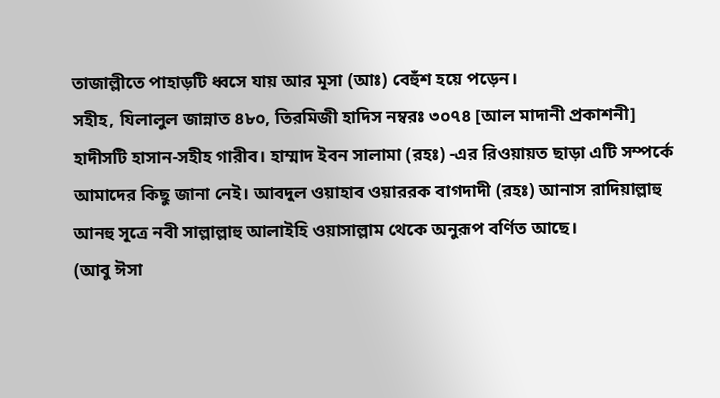তাজাল্লীতে পাহাড়টি ধ্বসে যায় আর মূসা (আঃ) বেহুঁশ হয়ে পড়েন।
সহীহ, যিলালুল জান্নাত ৪৮০, তিরমিজী হাদিস নম্বরঃ ৩০৭৪ [আল মাদানী প্রকাশনী]
হাদীসটি হাসান-সহীহ গারীব। হাম্মাদ ইবন সালামা (রহঃ) -এর রিওয়ায়ত ছাড়া এটি সম্পর্কে আমাদের কিছু জানা নেই। আবদুল ওয়াহাব ওয়াররক বাগদাদী (রহঃ) আনাস রাদিয়াল্লাহু আনহু সূত্রে নবী সাল্লাল্লাহু আলাইহি ওয়াসাল্লাম থেকে অনুরূপ বর্ণিত আছে।
(আবু ঈসা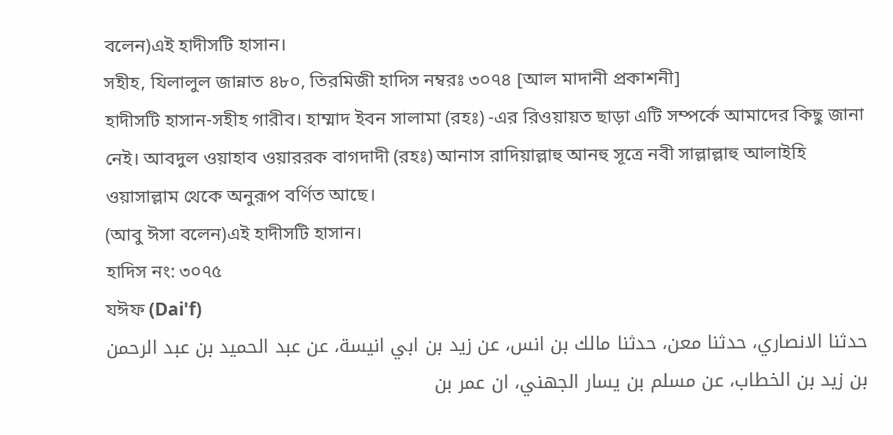বলেন)এই হাদীসটি হাসান।
সহীহ, যিলালুল জান্নাত ৪৮০, তিরমিজী হাদিস নম্বরঃ ৩০৭৪ [আল মাদানী প্রকাশনী]
হাদীসটি হাসান-সহীহ গারীব। হাম্মাদ ইবন সালামা (রহঃ) -এর রিওয়ায়ত ছাড়া এটি সম্পর্কে আমাদের কিছু জানা নেই। আবদুল ওয়াহাব ওয়াররক বাগদাদী (রহঃ) আনাস রাদিয়াল্লাহু আনহু সূত্রে নবী সাল্লাল্লাহু আলাইহি ওয়াসাল্লাম থেকে অনুরূপ বর্ণিত আছে।
(আবু ঈসা বলেন)এই হাদীসটি হাসান।
হাদিস নং: ৩০৭৫
যঈফ (Dai'f)
حدثنا الانصاري، حدثنا معن، حدثنا مالك بن انس، عن زيد بن ابي انيسة، عن عبد الحميد بن عبد الرحمن بن زيد بن الخطاب، عن مسلم بن يسار الجهني، ان عمر بن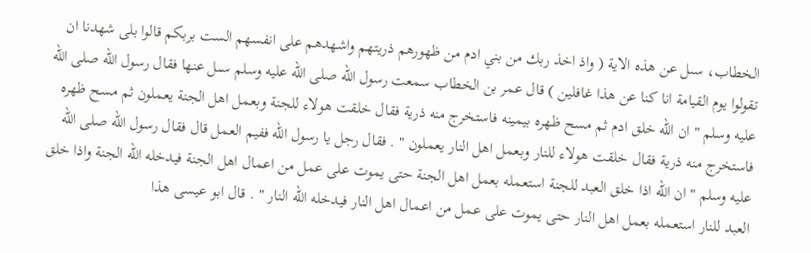الخطاب، سىل عن هذه الاية ( واذ اخذ ربك من بني ادم من ظهورهم ذريتهم واشهدهم على انفسهم الست بربكم قالوا بلى شهدنا ان تقولوا يوم القيامة انا كنا عن هذا غافلين ) قال عمر بن الخطاب سمعت رسول الله صلى الله عليه وسلم سىل عنها فقال رسول الله صلى الله عليه وسلم " ان الله خلق ادم ثم مسح ظهره بيمينه فاستخرج منه ذرية فقال خلقت هولاء للجنة وبعمل اهل الجنة يعملون ثم مسح ظهره فاستخرج منه ذرية فقال خلقت هولاء للنار وبعمل اهل النار يعملون " . فقال رجل يا رسول الله ففيم العمل قال فقال رسول الله صلى الله عليه وسلم " ان الله اذا خلق العبد للجنة استعمله بعمل اهل الجنة حتى يموت على عمل من اعمال اهل الجنة فيدخله الله الجنة واذا خلق العبد للنار استعمله بعمل اهل النار حتى يموت على عمل من اعمال اهل النار فيدخله الله النار " . قال ابو عيسى هذا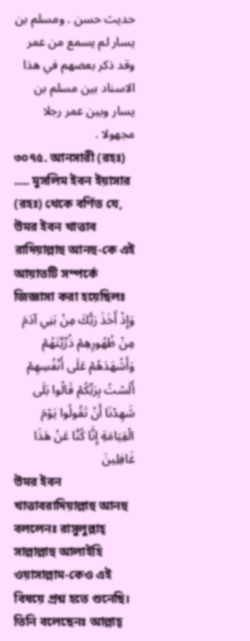حديث حسن . ومسلم بن يسار لم يسمع من عمر وقد ذكر بعضهم في هذا الاسناد بين مسلم بن يسار وبين عمر رجلا مجهولا .
৩০৭৫. আনসারী (রহঃ) ..... মুসলিম ইবন ইয়াসার (রহঃ) থেকে বর্ণিত যে, উমর ইবন খাত্তাব রাদিয়াল্লাহু আনহু-কে এই আয়াতটি সম্পর্কে জিজ্ঞাসা করা হয়েছিলঃ
وَإِذْ أَخَذَ رَبُّكَ مِنْ بَنِي آدَمَ مِنْ ظُهُورِهِمْ ذُرِّيَّتَهُمْ وَأَشْهَدَهُمْ عَلَى أَنْفُسِهِمْ أَلَسْتُ بِرَبِّكُمْ قَالُوا بَلَى شَهِدْنَا أَنْ تَقُولُوا يَوْمَ الْقِيَامَةِ إِنَّا كُنَّا عَنْ هَذَا غَافِلِينَ
উমর ইবন খাত্তাবরাদিয়াল্লাহু আনহু বললেনঃ রাসুলুল্লাহ্ সাল্লাল্লাহু আলাইহি ওয়াসাল্লাম-কেও এই বিষয়ে প্রশ্ন হতে শুনেছি। তিনি বলেছেনঃ আল্লাহ্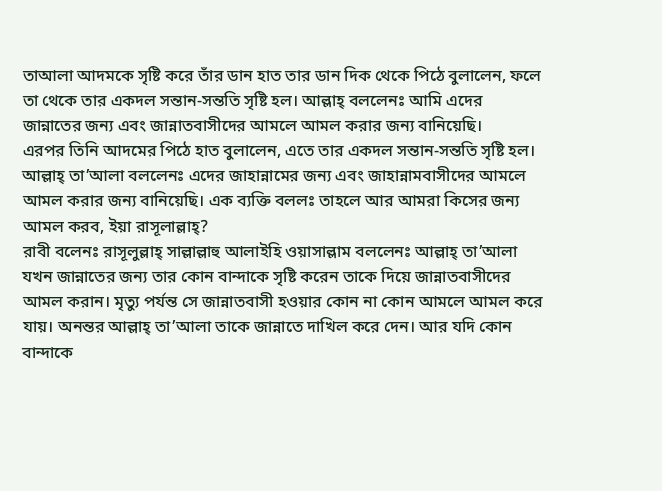তাআলা আদমকে সৃষ্টি করে তাঁর ডান হাত তার ডান দিক থেকে পিঠে বুলালেন, ফলে তা থেকে তার একদল সন্তান-সন্ততি সৃষ্টি হল। আল্লাহ্ বললেনঃ আমি এদের জান্নাতের জন্য এবং জান্নাতবাসীদের আমলে আমল করার জন্য বানিয়েছি।
এরপর তিনি আদমের পিঠে হাত বুলালেন, এতে তার একদল সন্তান-সন্ততি সৃষ্টি হল। আল্লাহ্ তা’আলা বললেনঃ এদের জাহান্নামের জন্য এবং জাহান্নামবাসীদের আমলে আমল করার জন্য বানিয়েছি। এক ব্যক্তি বললঃ তাহলে আর আমরা কিসের জন্য আমল করব, ইয়া রাসূলাল্লাহ্?
রাবী বলেনঃ রাসূলুল্লাহ্ সাল্লাল্লাহু আলাইহি ওয়াসাল্লাম বললেনঃ আল্লাহ্ তা’আলা যখন জান্নাতের জন্য তার কোন বান্দাকে সৃষ্টি করেন তাকে দিয়ে জান্নাতবাসীদের আমল করান। মৃত্যু পর্যন্ত সে জান্নাতবাসী হওয়ার কোন না কোন আমলে আমল করে যায়। অনন্তর আল্লাহ্ তা’আলা তাকে জান্নাতে দাখিল করে দেন। আর যদি কোন বান্দাকে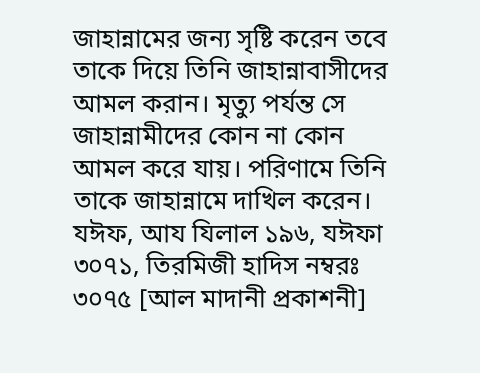জাহান্নামের জন্য সৃষ্টি করেন তবে তাকে দিয়ে তিনি জাহান্নাবাসীদের আমল করান। মৃত্যু পর্যন্ত সে জাহান্নামীদের কোন না কোন আমল করে যায়। পরিণামে তিনি তাকে জাহান্নামে দাখিল করেন।
যঈফ, আয যিলাল ১৯৬, যঈফা ৩০৭১, তিরমিজী হাদিস নম্বরঃ ৩০৭৫ [আল মাদানী প্রকাশনী]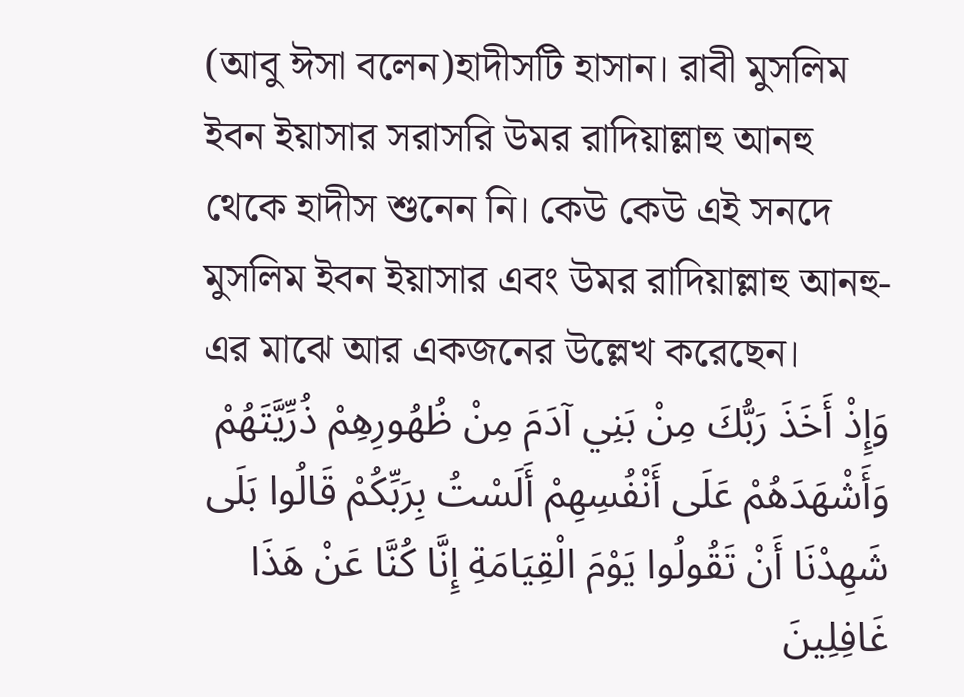(আবু ঈসা বলেন)হাদীসটি হাসান। রাবী মুসলিম ইবন ইয়াসার সরাসরি উমর রাদিয়াল্লাহু আনহু থেকে হাদীস শুনেন নি। কেউ কেউ এই সনদে মুসলিম ইবন ইয়াসার এবং উমর রাদিয়াল্লাহু আনহু-এর মাঝে আর একজনের উল্লেখ করেছেন।
وَإِذْ أَخَذَ رَبُّكَ مِنْ بَنِي آدَمَ مِنْ ظُهُورِهِمْ ذُرِّيَّتَهُمْ وَأَشْهَدَهُمْ عَلَى أَنْفُسِهِمْ أَلَسْتُ بِرَبِّكُمْ قَالُوا بَلَى شَهِدْنَا أَنْ تَقُولُوا يَوْمَ الْقِيَامَةِ إِنَّا كُنَّا عَنْ هَذَا غَافِلِينَ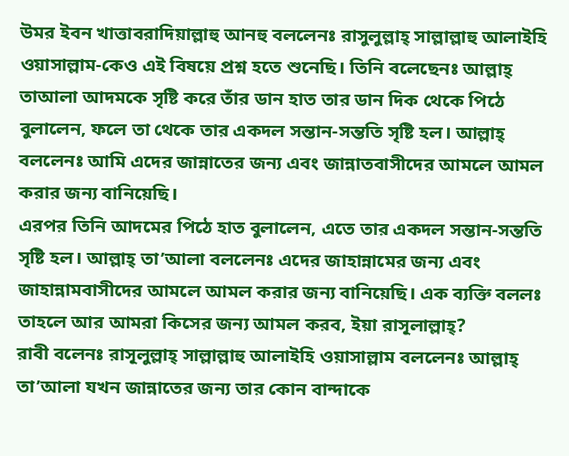উমর ইবন খাত্তাবরাদিয়াল্লাহু আনহু বললেনঃ রাসুলুল্লাহ্ সাল্লাল্লাহু আলাইহি ওয়াসাল্লাম-কেও এই বিষয়ে প্রশ্ন হতে শুনেছি। তিনি বলেছেনঃ আল্লাহ্ তাআলা আদমকে সৃষ্টি করে তাঁর ডান হাত তার ডান দিক থেকে পিঠে বুলালেন, ফলে তা থেকে তার একদল সন্তান-সন্ততি সৃষ্টি হল। আল্লাহ্ বললেনঃ আমি এদের জান্নাতের জন্য এবং জান্নাতবাসীদের আমলে আমল করার জন্য বানিয়েছি।
এরপর তিনি আদমের পিঠে হাত বুলালেন, এতে তার একদল সন্তান-সন্ততি সৃষ্টি হল। আল্লাহ্ তা’আলা বললেনঃ এদের জাহান্নামের জন্য এবং জাহান্নামবাসীদের আমলে আমল করার জন্য বানিয়েছি। এক ব্যক্তি বললঃ তাহলে আর আমরা কিসের জন্য আমল করব, ইয়া রাসূলাল্লাহ্?
রাবী বলেনঃ রাসূলুল্লাহ্ সাল্লাল্লাহু আলাইহি ওয়াসাল্লাম বললেনঃ আল্লাহ্ তা’আলা যখন জান্নাতের জন্য তার কোন বান্দাকে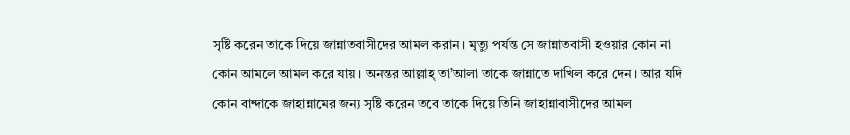সৃষ্টি করেন তাকে দিয়ে জান্নাতবাসীদের আমল করান। মৃত্যু পর্যন্ত সে জান্নাতবাসী হওয়ার কোন না কোন আমলে আমল করে যায়। অনন্তর আল্লাহ্ তা’আলা তাকে জান্নাতে দাখিল করে দেন। আর যদি কোন বান্দাকে জাহান্নামের জন্য সৃষ্টি করেন তবে তাকে দিয়ে তিনি জাহান্নাবাসীদের আমল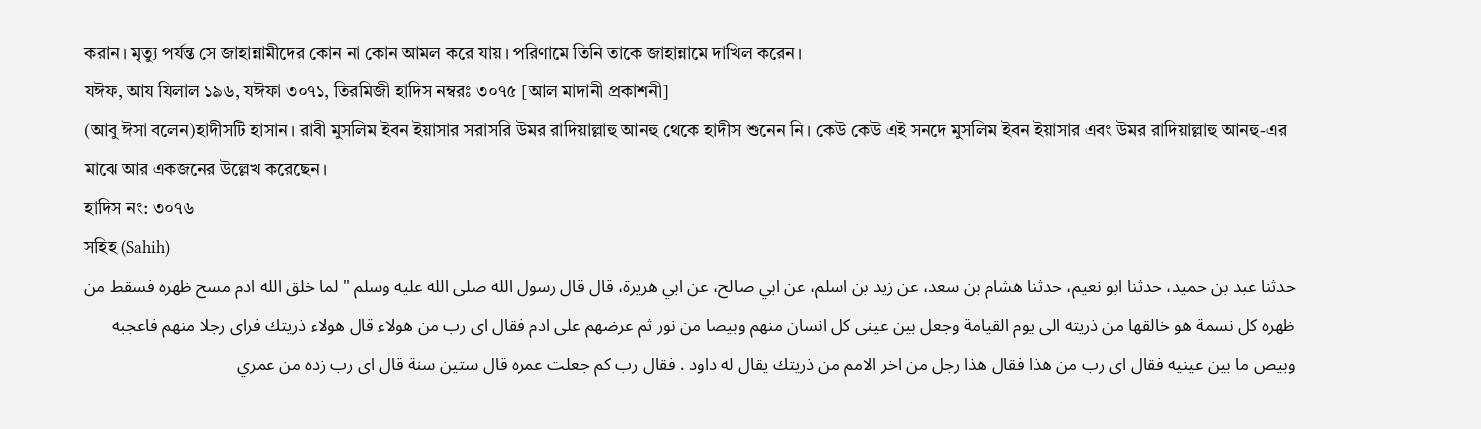করান। মৃত্যু পর্যন্ত সে জাহান্নামীদের কোন না কোন আমল করে যায়। পরিণামে তিনি তাকে জাহান্নামে দাখিল করেন।
যঈফ, আয যিলাল ১৯৬, যঈফা ৩০৭১, তিরমিজী হাদিস নম্বরঃ ৩০৭৫ [আল মাদানী প্রকাশনী]
(আবু ঈসা বলেন)হাদীসটি হাসান। রাবী মুসলিম ইবন ইয়াসার সরাসরি উমর রাদিয়াল্লাহু আনহু থেকে হাদীস শুনেন নি। কেউ কেউ এই সনদে মুসলিম ইবন ইয়াসার এবং উমর রাদিয়াল্লাহু আনহু-এর মাঝে আর একজনের উল্লেখ করেছেন।
হাদিস নং: ৩০৭৬
সহিহ (Sahih)
حدثنا عبد بن حميد، حدثنا ابو نعيم، حدثنا هشام بن سعد، عن زيد بن اسلم، عن ابي صالح، عن ابي هريرة، قال قال رسول الله صلى الله عليه وسلم " لما خلق الله ادم مسح ظهره فسقط من ظهره كل نسمة هو خالقها من ذريته الى يوم القيامة وجعل بين عينى كل انسان منهم وبيصا من نور ثم عرضهم على ادم فقال اى رب من هولاء قال هولاء ذريتك فراى رجلا منهم فاعجبه وبيص ما بين عينيه فقال اى رب من هذا فقال هذا رجل من اخر الامم من ذريتك يقال له داود . فقال رب كم جعلت عمره قال ستين سنة قال اى رب زده من عمري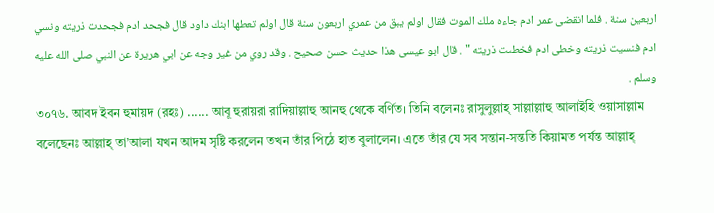اربعين سنة . فلما انقضى عمر ادم جاءه ملك الموت فقال اولم يبق من عمري اربعون سنة قال اولم تعطها ابنك داود قال فجحد ادم فجحدت ذريته ونسي ادم فنسيت ذريته وخطى ادم فخطىت ذريته " . قال ابو عيسى هذا حديث حسن صحيح . وقد روي من غير وجه عن ابي هريرة عن النبي صلى الله عليه وسلم .
৩০৭৬. আবদ ইবন হুমায়দ (রহঃ) ...... আবূ হুরায়রা রাদিয়াল্লাহু আনহু থেকে বর্ণিত। তিনি বলেনঃ রাসুলুল্লাহ্ সাল্লাল্লাহু আলাইহি ওয়াসাল্লাম বলেছেনঃ আল্লাহ্ তা’আলা যখন আদম সৃষ্টি করলেন তখন তাঁর পিঠে হাত বুলালেন। এতে তাঁর যে সব সন্তান-সন্ততি কিয়ামত পর্যন্ত আল্লাহ্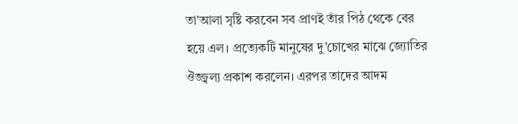তা’আলা সৃষ্টি করবেন সব প্রাণই তাঁর পিঠ থেকে বের হয়ে এল। প্রত্যেকটি মানুষের দু’চোখের মাঝে জ্যোতির ঔজ্জ্বল্য প্রকাশ করলেন। এরপর তাদের আদম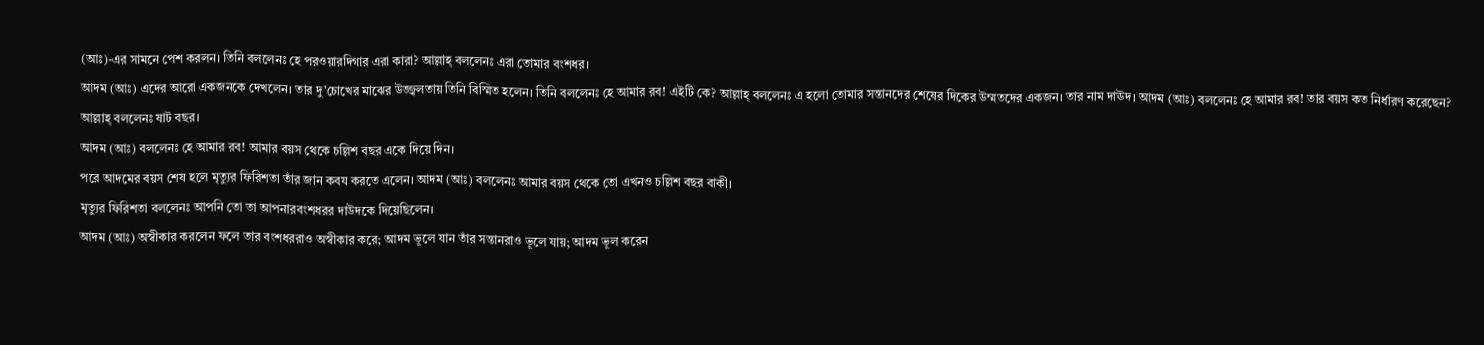(আঃ)-এর সামনে পেশ করলন। তিনি বললেনঃ হে পরওয়ারদিগার এরা কারা? আল্লাহ্ বললেনঃ এরা তোমার বংশধর।
আদম (আঃ) এদের আরো একজনকে দেখলেন। তার দু’চোখের মাঝের উজ্জ্বলতায় তিনি বিস্মিত হলেন। তিনি বললেনঃ হে আমার রব! এইটি কে? আল্লাহ্ বললেনঃ এ হলো তোমার সন্তানদের শেষের দিকের উম্মতদের একজন। তার নাম দাঊদ। আদম (আঃ) বললেনঃ হে আমার রব! তার বয়স কত নির্ধারণ করেছেন?
আল্লাহ্ বললেনঃ ষাট বছর।
আদম (আঃ) বললেনঃ হে আমার রব! আমার বয়স থেকে চল্লিশ বছর একে দিয়ে দিন।
পরে আদমের বয়স শেষ হলে মৃত্যুর ফিরিশতা তাঁর জান কবয করতে এলেন। আদম (আঃ) বললেনঃ আমার বয়স থেকে তো এখনও চল্লিশ বছর বাকী।
মৃত্যুর ফিরিশতা বললেনঃ আপনি তো তা আপনারবংশধরর দাউদকে দিয়েছিলেন।
আদম (আঃ) অস্বীকার করলেন ফলে তার বংশধররাও অস্বীকার করে; আদম ভূলে যান তাঁর সন্তানরাও ভূলে যায়; আদম ভূল করেন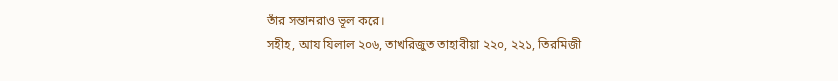তাঁর সন্তানরাও ভূল করে।
সহীহ, আয যিলাল ২০৬, তাখরিজুত তাহাবীয়া ২২০, ২২১, তিরমিজী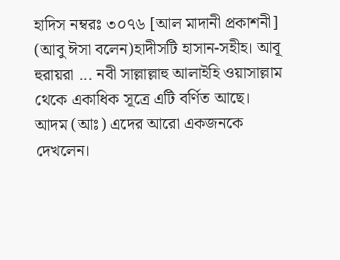হাদিস নম্বরঃ ৩০৭৬ [আল মাদানী প্রকাশনী]
(আবু ঈসা বলেন)হাদীসটি হাসান-সহীহ। আবূ হুরায়রা ... নবী সাল্লাল্লাহু আলাইহি ওয়াসাল্লাম থেকে একাধিক সূত্রে এটি বর্ণিত আছে।
আদম (আঃ) এদের আরো একজনকে দেখলেন।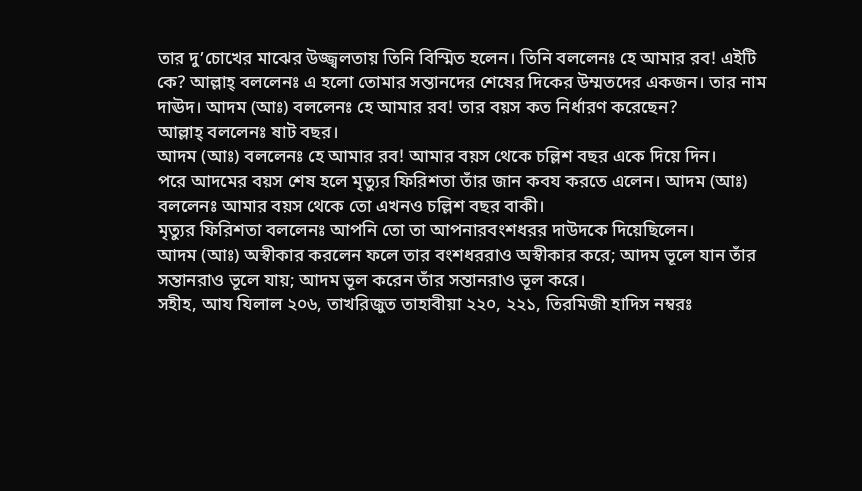তার দু’চোখের মাঝের উজ্জ্বলতায় তিনি বিস্মিত হলেন। তিনি বললেনঃ হে আমার রব! এইটি কে? আল্লাহ্ বললেনঃ এ হলো তোমার সন্তানদের শেষের দিকের উম্মতদের একজন। তার নাম দাঊদ। আদম (আঃ) বললেনঃ হে আমার রব! তার বয়স কত নির্ধারণ করেছেন?
আল্লাহ্ বললেনঃ ষাট বছর।
আদম (আঃ) বললেনঃ হে আমার রব! আমার বয়স থেকে চল্লিশ বছর একে দিয়ে দিন।
পরে আদমের বয়স শেষ হলে মৃত্যুর ফিরিশতা তাঁর জান কবয করতে এলেন। আদম (আঃ) বললেনঃ আমার বয়স থেকে তো এখনও চল্লিশ বছর বাকী।
মৃত্যুর ফিরিশতা বললেনঃ আপনি তো তা আপনারবংশধরর দাউদকে দিয়েছিলেন।
আদম (আঃ) অস্বীকার করলেন ফলে তার বংশধররাও অস্বীকার করে; আদম ভূলে যান তাঁর সন্তানরাও ভূলে যায়; আদম ভূল করেন তাঁর সন্তানরাও ভূল করে।
সহীহ, আয যিলাল ২০৬, তাখরিজুত তাহাবীয়া ২২০, ২২১, তিরমিজী হাদিস নম্বরঃ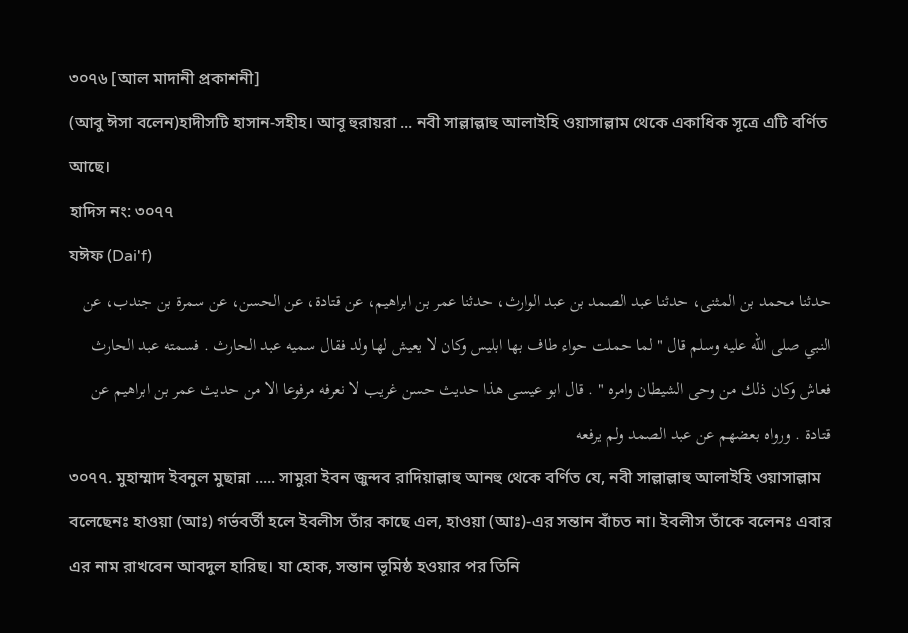৩০৭৬ [আল মাদানী প্রকাশনী]
(আবু ঈসা বলেন)হাদীসটি হাসান-সহীহ। আবূ হুরায়রা ... নবী সাল্লাল্লাহু আলাইহি ওয়াসাল্লাম থেকে একাধিক সূত্রে এটি বর্ণিত আছে।
হাদিস নং: ৩০৭৭
যঈফ (Dai'f)
حدثنا محمد بن المثنى، حدثنا عبد الصمد بن عبد الوارث، حدثنا عمر بن ابراهيم، عن قتادة، عن الحسن، عن سمرة بن جندب، عن النبي صلى الله عليه وسلم قال " لما حملت حواء طاف بها ابليس وكان لا يعيش لها ولد فقال سميه عبد الحارث . فسمته عبد الحارث فعاش وكان ذلك من وحى الشيطان وامره " . قال ابو عيسى هذا حديث حسن غريب لا نعرفه مرفوعا الا من حديث عمر بن ابراهيم عن قتادة . ورواه بعضهم عن عبد الصمد ولم يرفعه
৩০৭৭. মুহাম্মাদ ইবনুল মুছান্না ..... সামুরা ইবন জুন্দব রাদিয়াল্লাহু আনহু থেকে বর্ণিত যে, নবী সাল্লাল্লাহু আলাইহি ওয়াসাল্লাম বলেছেনঃ হাওয়া (আঃ) গর্ভবর্তী হলে ইবলীস তাঁর কাছে এল, হাওয়া (আঃ)-এর সন্তান বাঁচত না। ইবলীস তাঁকে বলেনঃ এবার এর নাম রাখবেন আবদুল হারিছ। যা হোক, সন্তান ভূমিষ্ঠ হওয়ার পর তিনি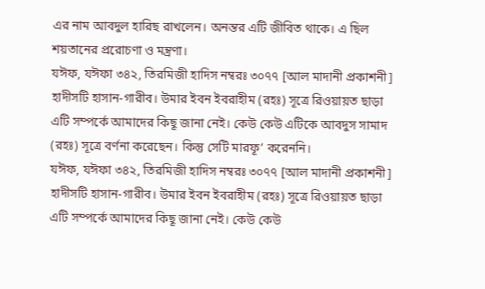এর নাম আবদুল হারিছ রাখলেন। অনন্তর এটি জীবিত থাকে। এ ছিল শয়তানের প্ররোচণা ও মন্ত্রণা।
যঈফ, যঈফা ৩৪২, তিরমিজী হাদিস নম্বরঃ ৩০৭৭ [আল মাদানী প্রকাশনী]
হাদীসটি হাসান-গারীব। উমার ইবন ইবরাহীম (রহঃ) সূত্রে রিওয়ায়ত ছাড়া এটি সম্পর্কে আমাদের কিছূ জানা নেই। কেউ কেউ এটিকে আবদুস সামাদ (রহঃ) সূত্রে বর্ণনা করেছেন। কিন্তু সেটি মারফূ’ করেননি।
যঈফ, যঈফা ৩৪২, তিরমিজী হাদিস নম্বরঃ ৩০৭৭ [আল মাদানী প্রকাশনী]
হাদীসটি হাসান-গারীব। উমার ইবন ইবরাহীম (রহঃ) সূত্রে রিওয়ায়ত ছাড়া এটি সম্পর্কে আমাদের কিছূ জানা নেই। কেউ কেউ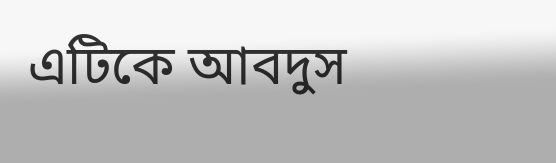এটিকে আবদুস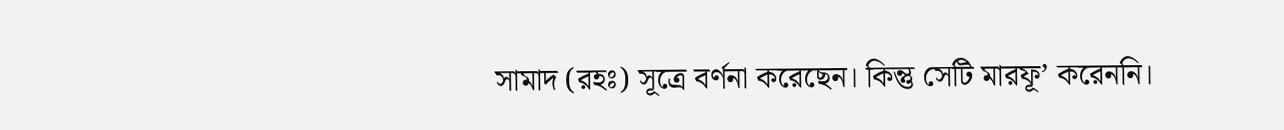সামাদ (রহঃ) সূত্রে বর্ণনা করেছেন। কিন্তু সেটি মারফূ’ করেননি।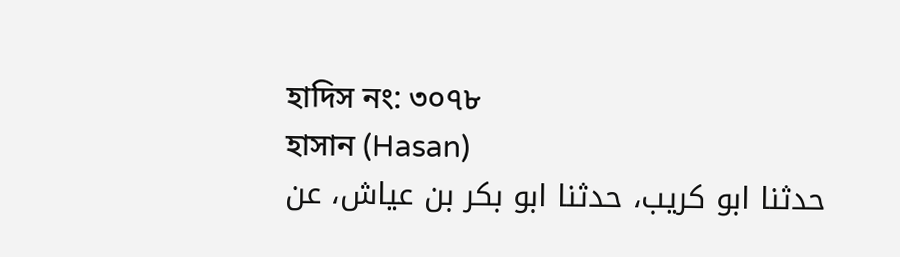হাদিস নং: ৩০৭৮
হাসান (Hasan)
حدثنا ابو كريب، حدثنا ابو بكر بن عياش، عن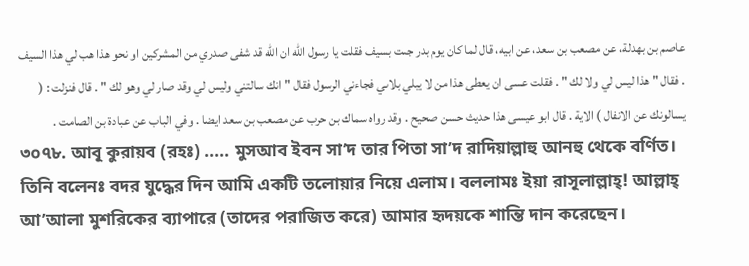عاصم بن بهدلة، عن مصعب بن سعد، عن ابيه، قال لما كان يوم بدر جىت بسيف فقلت يا رسول الله ان الله قد شفى صدري من المشركين او نحو هذا هب لي هذا السيف . فقال " هذا ليس لي ولا لك " . فقلت عسى ان يعطى هذا من لا يبلي بلاىي فجاءني الرسول فقال " انك سالتني وليس لي وقد صار لي وهو لك " . قال فنزلت : ( يسالونك عن الانفال ) الاية . قال ابو عيسى هذا حديث حسن صحيح . وقد رواه سماك بن حرب عن مصعب بن سعد ايضا . وفي الباب عن عبادة بن الصامت .
৩০৭৮. আবূ কুরায়ব (রহঃ) ..... মুসআব ইবন সা’দ তার পিতা সা’দ রাদিয়াল্লাহু আনহু থেকে বর্ণিত। তিনি বলেনঃ বদর যুদ্ধের দিন আমি একটি তলোয়ার নিয়ে এলাম। বললামঃ ইয়া রাসূলাল্লাহ্! আল্লাহ্ আ’আলা মুশরিকের ব্যাপারে (তাদের পরাজিত করে) আমার হৃদয়কে শান্তি দান করেছেন।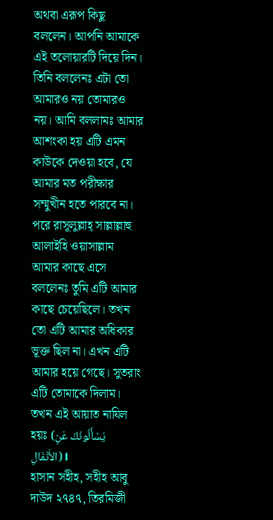অথবা এরূপ কিছু বললেন। আপনি আমাকে এই তলোয়ারটি দিয়ে দিন। তিনি বললেনঃ এটা তো আমারও নয় তোমারও নয়। আমি বললামঃ আমার আশংকা হয় এটি এমন কাউকে দেওয়া হবে, যে আমার মত পরীক্ষার সম্মুখীন হতে পারবে না। পরে রাসূলুল্লাহ্ সাল্লাল্লাহু আলাইহি ওয়াসাল্লাম আমার কাছে এসে বললেনঃ তুমি এটি আমার কাছে চেয়েছিলে। তখন তো এটি আমার অধিকার ভূক্ত ছিল না। এখন এটি আমার হয়ে গেছে। সুতরাং এটি তোমাকে দিলাম। তখন এই আয়াত নাযিল হয়ঃ (يَسْأَلُونَكَ عَنِ الأَنْفَالِ)।
হাসান সহীহ, সহীহ আবু দাউদ ২৭৪৭, তিরমিজী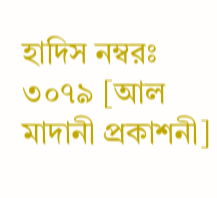হাদিস নম্বরঃ ৩০৭৯ [আল মাদানী প্রকাশনী]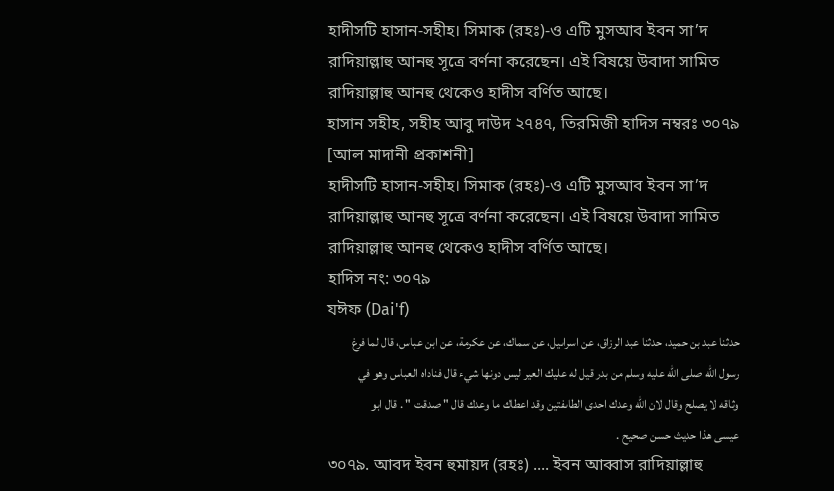হাদীসটি হাসান-সহীহ। সিমাক (রহঃ)-ও এটি মুসআব ইবন সা’দ রাদিয়াল্লাহু আনহু সূত্রে বর্ণনা করেছেন। এই বিষয়ে উবাদা সামিত রাদিয়াল্লাহু আনহু থেকেও হাদীস বর্ণিত আছে।
হাসান সহীহ, সহীহ আবু দাউদ ২৭৪৭, তিরমিজী হাদিস নম্বরঃ ৩০৭৯ [আল মাদানী প্রকাশনী]
হাদীসটি হাসান-সহীহ। সিমাক (রহঃ)-ও এটি মুসআব ইবন সা’দ রাদিয়াল্লাহু আনহু সূত্রে বর্ণনা করেছেন। এই বিষয়ে উবাদা সামিত রাদিয়াল্লাহু আনহু থেকেও হাদীস বর্ণিত আছে।
হাদিস নং: ৩০৭৯
যঈফ (Dai'f)
حدثنا عبد بن حميد، حدثنا عبد الرزاق، عن اسراىيل، عن سماك، عن عكرمة، عن ابن عباس، قال لما فرغ رسول الله صلى الله عليه وسلم من بدر قيل له عليك العير ليس دونها شيء قال فناداه العباس وهو في وثاقه لا يصلح وقال لان الله وعدك احدى الطاىفتين وقد اعطاك ما وعدك قال " صدقت " . قال ابو عيسى هذا حديث حسن صحيح .
৩০৭৯. আবদ ইবন হুমায়দ (রহঃ) .... ইবন আব্বাস রাদিয়াল্লাহু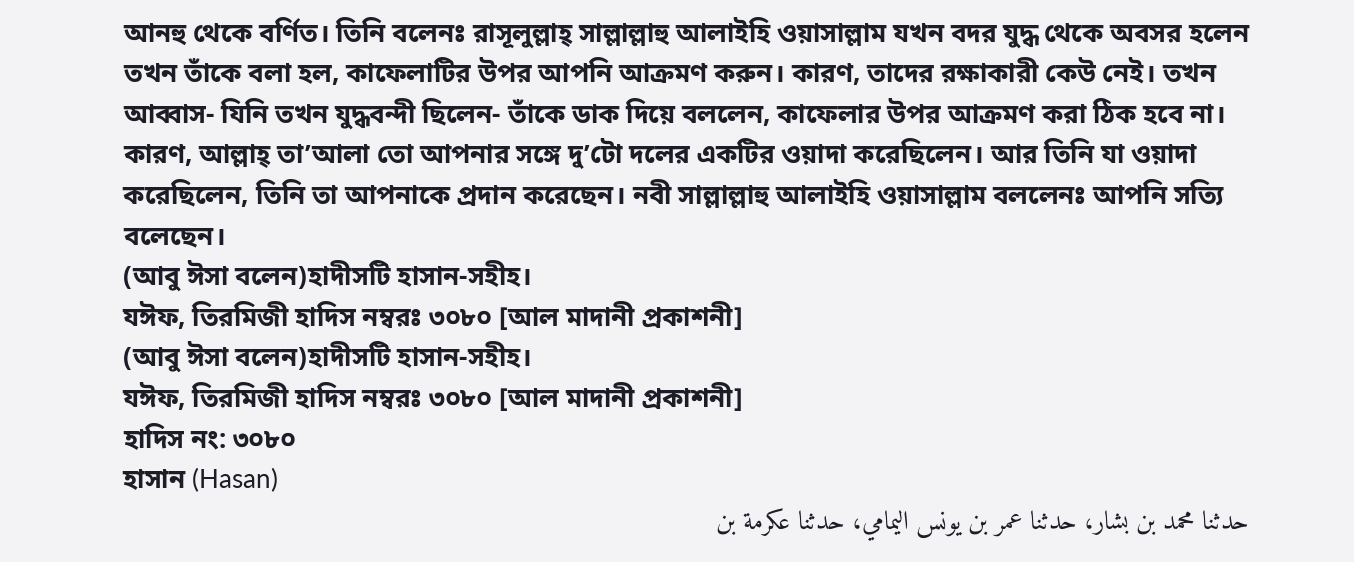আনহু থেকে বর্ণিত। তিনি বলেনঃ রাসূলুল্লাহ্ সাল্লাল্লাহু আলাইহি ওয়াসাল্লাম যখন বদর যুদ্ধ থেকে অবসর হলেন তখন তাঁকে বলা হল, কাফেলাটির উপর আপনি আক্রমণ করুন। কারণ, তাদের রক্ষাকারী কেউ নেই। তখন আব্বাস- যিনি তখন যুদ্ধবন্দী ছিলেন- তাঁকে ডাক দিয়ে বললেন, কাফেলার উপর আক্রমণ করা ঠিক হবে না। কারণ, আল্লাহ্ তা’আলা তো আপনার সঙ্গে দু’টো দলের একটির ওয়াদা করেছিলেন। আর তিনি যা ওয়াদা করেছিলেন, তিনি তা আপনাকে প্রদান করেছেন। নবী সাল্লাল্লাহু আলাইহি ওয়াসাল্লাম বললেনঃ আপনি সত্যি বলেছেন।
(আবু ঈসা বলেন)হাদীসটি হাসান-সহীহ।
যঈফ, তিরমিজী হাদিস নম্বরঃ ৩০৮০ [আল মাদানী প্রকাশনী]
(আবু ঈসা বলেন)হাদীসটি হাসান-সহীহ।
যঈফ, তিরমিজী হাদিস নম্বরঃ ৩০৮০ [আল মাদানী প্রকাশনী]
হাদিস নং: ৩০৮০
হাসান (Hasan)
حدثنا محمد بن بشار، حدثنا عمر بن يونس اليمامي، حدثنا عكرمة بن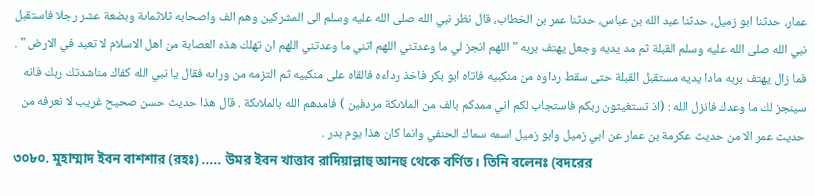عمار، حدثنا ابو زميل، حدثنا عبد الله بن عباس، حدثنا عمر بن الخطاب، قال نظر نبي الله صلى الله عليه وسلم الى المشركين وهم الف واصحابه ثلاثماىة وبضعة عشر رجلا فاستقبل نبي الله صلى الله عليه وسلم القبلة ثم مد يديه وجعل يهتف بربه " اللهم انجز لي ما وعدتني اللهم اتني ما وعدتني اللهم ان تهلك هذه العصابة من اهل الاسلام لا تعبد في الارض " . فما زال يهتف بربه مادا يديه مستقبل القبلة حتى سقط رداوه من منكبيه فاتاه ابو بكر فاخذ رداءه فالقاه على منكبيه ثم التزمه من وراىه فقال يا نبي الله كفاك مناشدتك ربك فانه سينجز لك ما وعدك فانزل الله : (اذ تستغيثون ربكم فاستجاب لكم اني ممدكم بالف من الملاىكة مردفين ) فامدهم الله بالملاىكة . قال هذا حديث حسن صحيح غريب لا نعرفه من حديث عمر الا من حديث عكرمة بن عمار عن ابي زميل وابو زميل اسمه سماك الحنفي وانما كان هذا يوم بدر .
৩০৮০. মুহাম্মাদ ইবন বাশশার (রহঃ) ..... উমর ইবন খাত্তাব রাদিয়াল্লাহু আনহু থেকে বর্ণিত। তিনি বলেনঃ (বদরের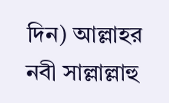দিন) আল্লাহর নবী সাল্লাল্লাহু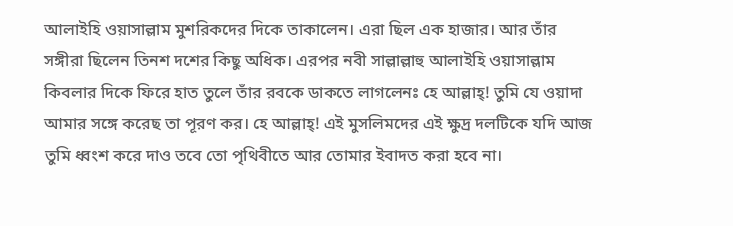আলাইহি ওয়াসাল্লাম মুশরিকদের দিকে তাকালেন। এরা ছিল এক হাজার। আর তাঁর সঙ্গীরা ছিলেন তিনশ দশের কিছু অধিক। এরপর নবী সাল্লাল্লাহু আলাইহি ওয়াসাল্লাম কিবলার দিকে ফিরে হাত তুলে তাঁর রবকে ডাকতে লাগলেনঃ হে আল্লাহ্! তুমি যে ওয়াদা আমার সঙ্গে করেছ তা পূরণ কর। হে আল্লাহ্! এই মুসলিমদের এই ক্ষুদ্র দলটিকে যদি আজ তুমি ধ্বংশ করে দাও তবে তো পৃথিবীতে আর তোমার ইবাদত করা হবে না।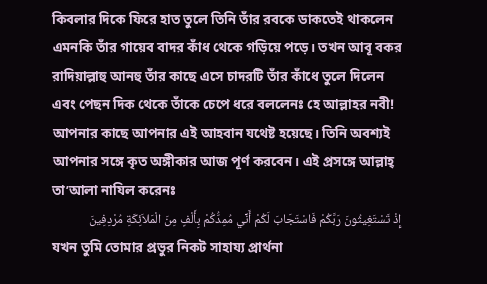কিবলার দিকে ফিরে হাত তুলে তিনি তাঁর রবকে ডাকতেই থাকলেন এমনকি তাঁর গায়েব বাদর কাঁধ থেকে গড়িয়ে পড়ে। তখন আবূ বকর রাদিয়াল্লাহু আনহু তাঁর কাছে এসে চাদরটি তাঁর কাঁধে তুলে দিলেন এবং পেছন দিক থেকে তাঁকে চেপে ধরে বললেনঃ হে আল্লাহর নবী! আপনার কাছে আপনার এই আহবান যথেষ্ট হয়েছে। তিনি অবশ্যই আপনার সঙ্গে কৃত অঙ্গীকার আজ পূর্ণ করবেন। এই প্রসঙ্গে আল্লাহ্ তা’আলা নাযিল করেনঃ
إِذْ تَسْتَغِيثُونَ رَبَّكُمْ فَاسْتَجَابَ لَكُمْ أَنِّي مُمِدُّكُمْ بِأَلْفٍ مِنَ الْمَلاَئِكَةِ مُرْدِفِينَ
যখন তুমি তোমার প্রভুর নিকট সাহায্য প্রার্থনা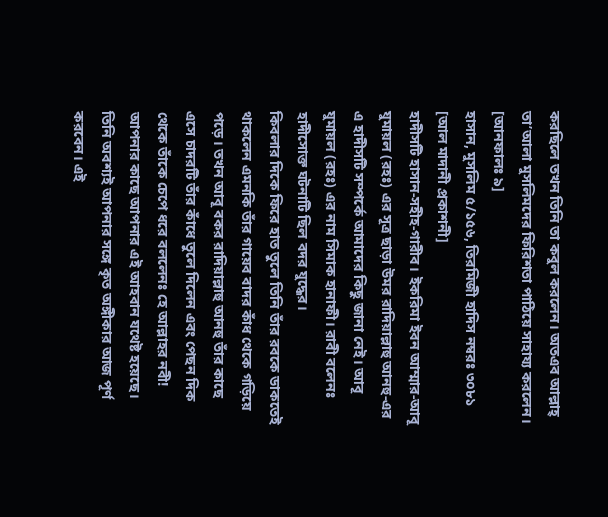করছিলে তখন তিনি তা কবুল করলেন। অতএব আল্লাহ্ তা’আলা মুসলিমদের ফিরিশতা পাঠিয়ে সাহায্য করলেন। [আনফালঃ ৯]
হাসান, মুসলিম ৫/১৫৬, তিরমিজী হাদিস নম্বরঃ ৩০৮১ [আল মাদানী প্রকাশনী]
হাদীসটি হাসান-সহীহ-গারীব। ইকরিমা ইবন আম্মার-আবূ যুমায়ল (রহঃ) এর সূত্র ছাড়া উমর রাদিয়াল্লাহু আনহু-এর এ হাদীসটি সম্পর্কে আমাদের কিছু জানা নেই। আবূ যুমায়ল (রহঃ) এর নাম সিমাক হানাফী। রাবী বলেনঃ হাদীসোক্ত ঘটনাটি ছিল বদর যুদ্ধের।
কিবলার দিকে ফিরে হাত তুলে তিনি তাঁর রবকে ডাকতেই থাকলেন এমনকি তাঁর গায়েব বাদর কাঁধ থেকে গড়িয়ে পড়ে। তখন আবূ বকর রাদিয়াল্লাহু আনহু তাঁর কাছে এসে চাদরটি তাঁর কাঁধে তুলে দিলেন এবং পেছন দিক থেকে তাঁকে চেপে ধরে বললেনঃ হে আল্লাহর নবী! আপনার কাছে আপনার এই আহবান যথেষ্ট হয়েছে। তিনি অবশ্যই আপনার সঙ্গে কৃত অঙ্গীকার আজ পূর্ণ করবেন। এই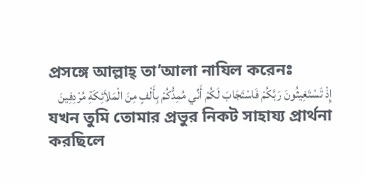প্রসঙ্গে আল্লাহ্ তা’আলা নাযিল করেনঃ
إِذْ تَسْتَغِيثُونَ رَبَّكُمْ فَاسْتَجَابَ لَكُمْ أَنِّي مُمِدُّكُمْ بِأَلْفٍ مِنَ الْمَلاَئِكَةِ مُرْدِفِينَ
যখন তুমি তোমার প্রভুর নিকট সাহায্য প্রার্থনা করছিলে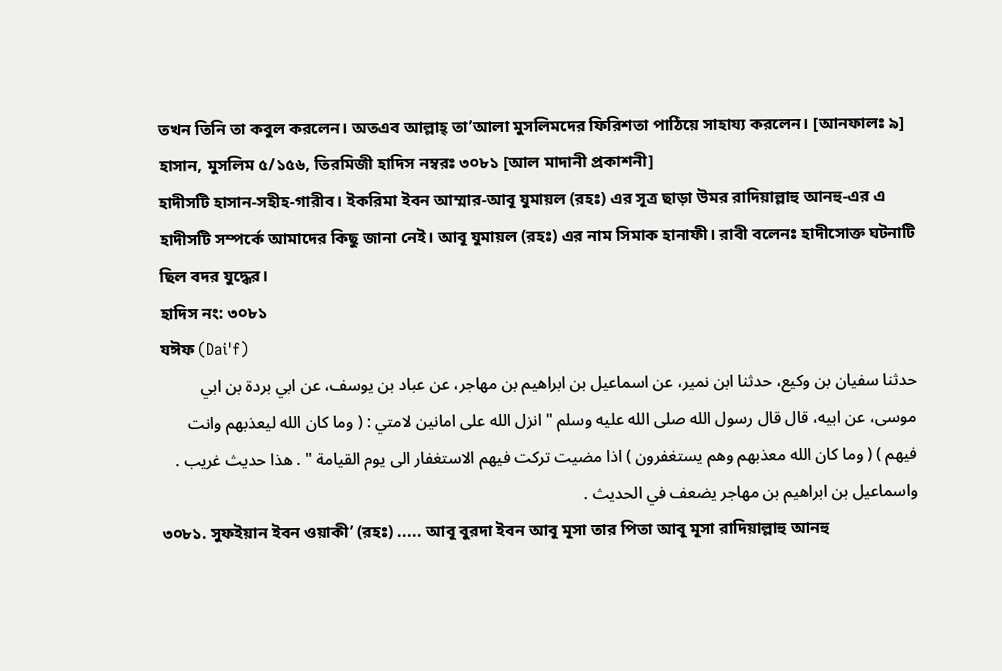তখন তিনি তা কবুল করলেন। অতএব আল্লাহ্ তা’আলা মুসলিমদের ফিরিশতা পাঠিয়ে সাহায্য করলেন। [আনফালঃ ৯]
হাসান, মুসলিম ৫/১৫৬, তিরমিজী হাদিস নম্বরঃ ৩০৮১ [আল মাদানী প্রকাশনী]
হাদীসটি হাসান-সহীহ-গারীব। ইকরিমা ইবন আম্মার-আবূ যুমায়ল (রহঃ) এর সূত্র ছাড়া উমর রাদিয়াল্লাহু আনহু-এর এ হাদীসটি সম্পর্কে আমাদের কিছু জানা নেই। আবূ যুমায়ল (রহঃ) এর নাম সিমাক হানাফী। রাবী বলেনঃ হাদীসোক্ত ঘটনাটি ছিল বদর যুদ্ধের।
হাদিস নং: ৩০৮১
যঈফ (Dai'f)
حدثنا سفيان بن وكيع، حدثنا ابن نمير، عن اسماعيل بن ابراهيم بن مهاجر، عن عباد بن يوسف، عن ابي بردة بن ابي موسى، عن ابيه، قال قال رسول الله صلى الله عليه وسلم " انزل الله على امانين لامتي : ( وما كان الله ليعذبهم وانت فيهم ) ( وما كان الله معذبهم وهم يستغفرون ) اذا مضيت تركت فيهم الاستغفار الى يوم القيامة " . هذا حديث غريب . واسماعيل بن ابراهيم بن مهاجر يضعف في الحديث .
৩০৮১. সুফইয়ান ইবন ওয়াকী’ (রহঃ) ..... আবূ বুরদা ইবন আবূ মূসা তার পিতা আবূ মূসা রাদিয়াল্লাহু আনহু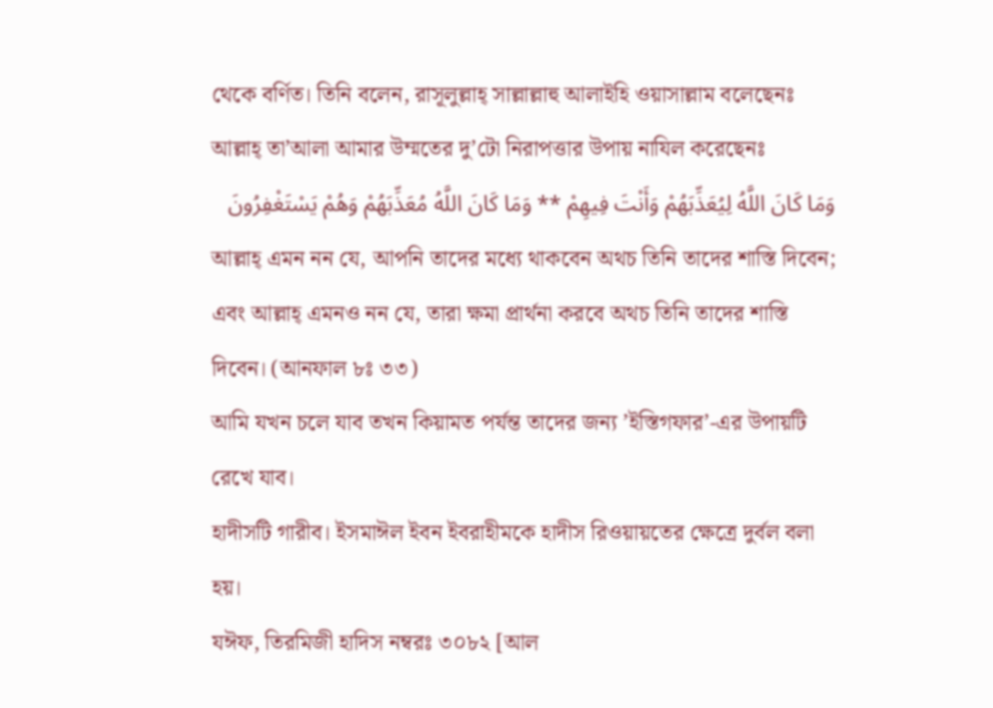থেকে বর্ণিত। তিনি বলেন, রাসূলুল্লাহ্ সাল্লাল্লাহু আলাইহি ওয়াসাল্লাম বলেছেনঃ আল্লাহ্ তা’আলা আমার উম্মতের দু’টো নিরাপত্তার উপায় নাযিল করেছেনঃ
وَمَا كَانَ اللَّهُ لِيُعَذِّبَهُمْ وَأَنْتَ فِيهِمْ ** وَمَا كَانَ اللَّهُ مُعَذِّبَهُمْ وَهُمْ يَسْتَغْفِرُونَ
আল্লাহ্ এমন নন যে, আপনি তাদের মধ্যে থাকবেন অথচ তিনি তাদের শাস্তি দিবেন; এবং আল্লাহ্ এমনও নন যে, তারা ক্ষমা প্রার্থনা করবে অথচ তিনি তাদের শাস্তি দিবেন। (আনফাল ৮ঃ ৩৩)
আমি যখন চলে যাব তখন কিয়ামত পর্যন্ত তাদের জন্য ’ইস্তিগফার’-এর উপায়টি রেখে যাব।
হাদীসটি গারীব। ইসমাঈল ইবন ইবরাহীমকে হাদীস রিওয়ায়তের ক্ষেত্রে দুর্বল বলা হয়।
যঈফ, তিরমিজী হাদিস নম্বরঃ ৩০৮২ [আল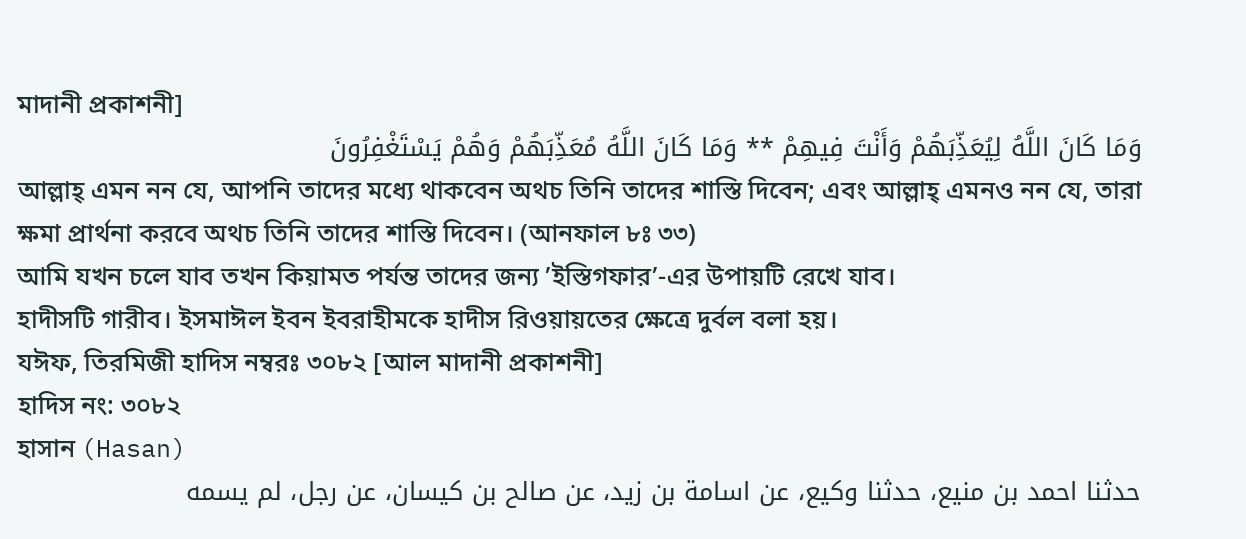মাদানী প্রকাশনী]
وَمَا كَانَ اللَّهُ لِيُعَذِّبَهُمْ وَأَنْتَ فِيهِمْ ** وَمَا كَانَ اللَّهُ مُعَذِّبَهُمْ وَهُمْ يَسْتَغْفِرُونَ
আল্লাহ্ এমন নন যে, আপনি তাদের মধ্যে থাকবেন অথচ তিনি তাদের শাস্তি দিবেন; এবং আল্লাহ্ এমনও নন যে, তারা ক্ষমা প্রার্থনা করবে অথচ তিনি তাদের শাস্তি দিবেন। (আনফাল ৮ঃ ৩৩)
আমি যখন চলে যাব তখন কিয়ামত পর্যন্ত তাদের জন্য ’ইস্তিগফার’-এর উপায়টি রেখে যাব।
হাদীসটি গারীব। ইসমাঈল ইবন ইবরাহীমকে হাদীস রিওয়ায়তের ক্ষেত্রে দুর্বল বলা হয়।
যঈফ, তিরমিজী হাদিস নম্বরঃ ৩০৮২ [আল মাদানী প্রকাশনী]
হাদিস নং: ৩০৮২
হাসান (Hasan)
حدثنا احمد بن منيع، حدثنا وكيع، عن اسامة بن زيد، عن صالح بن كيسان، عن رجل، لم يسمه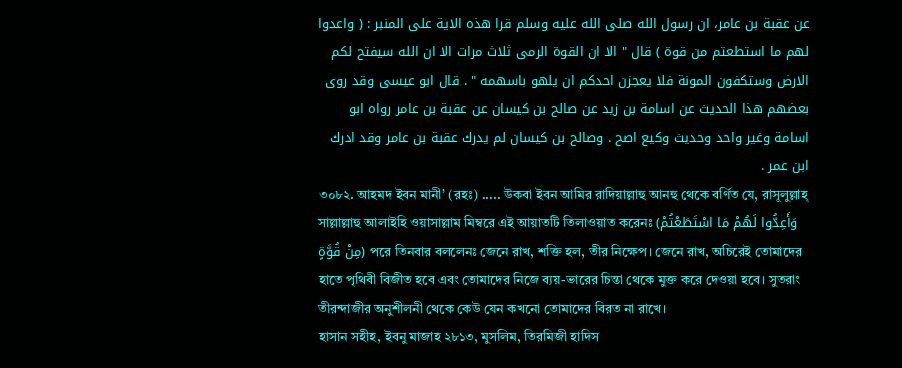عن عقبة بن عامر، ان رسول الله صلى الله عليه وسلم قرا هذه الاية على المنبر : ( واعدوا لهم ما استطعتم من قوة ) قال " الا ان القوة الرمى ثلاث مرات الا ان الله سيفتح لكم الارض وستكفون المونة فلا يعجزن احدكم ان يلهو باسهمه " . قال ابو عيسى وقد روى بعضهم هذا الحديث عن اسامة بن زيد عن صالح بن كيسان عن عقبة بن عامر رواه ابو اسامة وغير واحد وحديث وكيع اصح . وصالح بن كيسان لم يدرك عقبة بن عامر وقد ادرك ابن عمر .
৩০৮২. আহমদ ইবন মানী’ (রহঃ) ..... উকবা ইবন আমির রাদিয়াল্লাহু আনহু থেকে বর্ণিত যে, রাসূলুল্লাহ্ সাল্লাল্লাহু আলাইহি ওয়াসাল্লাম মিম্বরে এই আয়াতটি তিলাওয়াত করেনঃ (وَأَعِدُّوا لَهُمْ مَا اسْتَطَعْتُمْ مِنْ قُوَّةٍ) পরে তিনবার বললেনঃ জেনে রাখ, শক্তি হল, তীর নিক্ষেপ। জেনে রাখ, অচিরেই তোমাদের হাতে পৃথিবী বিজীত হবে এবং তোমাদের নিজে ব্যয়-ভারের চিন্তা থেকে মুক্ত করে দেওয়া হবে। সুতরাং তীরন্দাজীর অনুশীলনী থেকে কেউ যেন কখনো তোমাদের বিরত না রাখে।
হাসান সহীহ, ইবনু মাজাহ ২৮১৩, মুসলিম, তিরমিজী হাদিস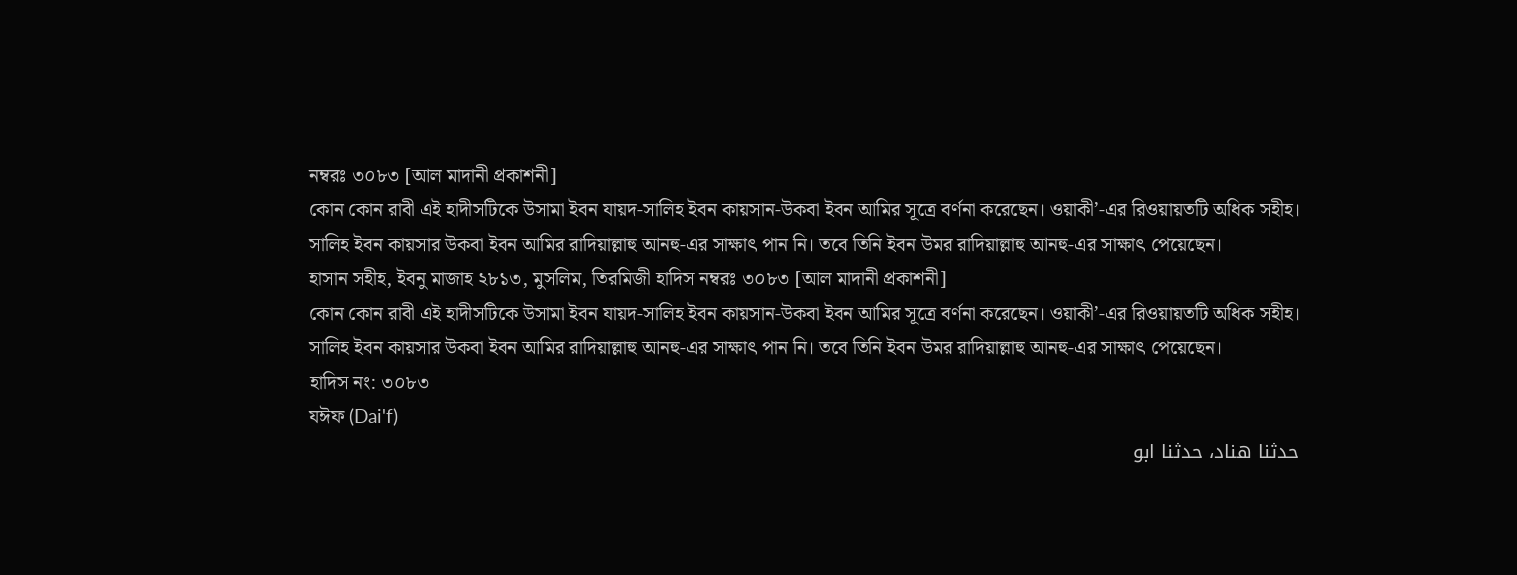নম্বরঃ ৩০৮৩ [আল মাদানী প্রকাশনী]
কোন কোন রাবী এই হাদীসটিকে উসামা ইবন যায়দ-সালিহ ইবন কায়সান-উকবা ইবন আমির সূত্রে বর্ণনা করেছেন। ওয়াকী’-এর রিওয়ায়তটি অধিক সহীহ। সালিহ ইবন কায়সার উকবা ইবন আমির রাদিয়াল্লাহু আনহু-এর সাক্ষাৎ পান নি। তবে তিনি ইবন উমর রাদিয়াল্লাহু আনহু-এর সাক্ষাৎ পেয়েছেন।
হাসান সহীহ, ইবনু মাজাহ ২৮১৩, মুসলিম, তিরমিজী হাদিস নম্বরঃ ৩০৮৩ [আল মাদানী প্রকাশনী]
কোন কোন রাবী এই হাদীসটিকে উসামা ইবন যায়দ-সালিহ ইবন কায়সান-উকবা ইবন আমির সূত্রে বর্ণনা করেছেন। ওয়াকী’-এর রিওয়ায়তটি অধিক সহীহ। সালিহ ইবন কায়সার উকবা ইবন আমির রাদিয়াল্লাহু আনহু-এর সাক্ষাৎ পান নি। তবে তিনি ইবন উমর রাদিয়াল্লাহু আনহু-এর সাক্ষাৎ পেয়েছেন।
হাদিস নং: ৩০৮৩
যঈফ (Dai'f)
حدثنا هناد، حدثنا ابو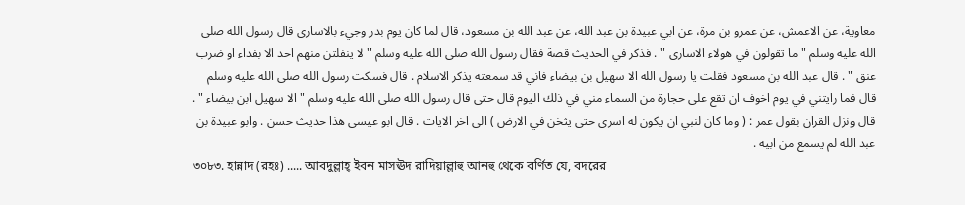معاوية، عن الاعمش، عن عمرو بن مرة، عن ابي عبيدة بن عبد الله، عن عبد الله بن مسعود، قال لما كان يوم بدر وجيء بالاسارى قال رسول الله صلى الله عليه وسلم " ما تقولون في هولاء الاسارى " . فذكر في الحديث قصة فقال رسول الله صلى الله عليه وسلم " لا ينفلتن منهم احد الا بفداء او ضرب عنق " . قال عبد الله بن مسعود فقلت يا رسول الله الا سهيل بن بيضاء فاني قد سمعته يذكر الاسلام . قال فسكت رسول الله صلى الله عليه وسلم قال فما رايتني في يوم اخوف ان تقع على حجارة من السماء مني في ذلك اليوم قال حتى قال رسول الله صلى الله عليه وسلم " الا سهيل ابن بيضاء " . قال ونزل القران بقول عمر : ( وما كان لنبي ان يكون له اسرى حتى يثخن في الارض ) الى اخر الايات . قال ابو عيسى هذا حديث حسن . وابو عبيدة بن عبد الله لم يسمع من ابيه .
৩০৮৩. হান্নাদ (রহঃ) ..... আবদুল্লাহ্ ইবন মাসঊদ রাদিয়াল্লাহু আনহু থেকে বর্ণিত যে, বদরের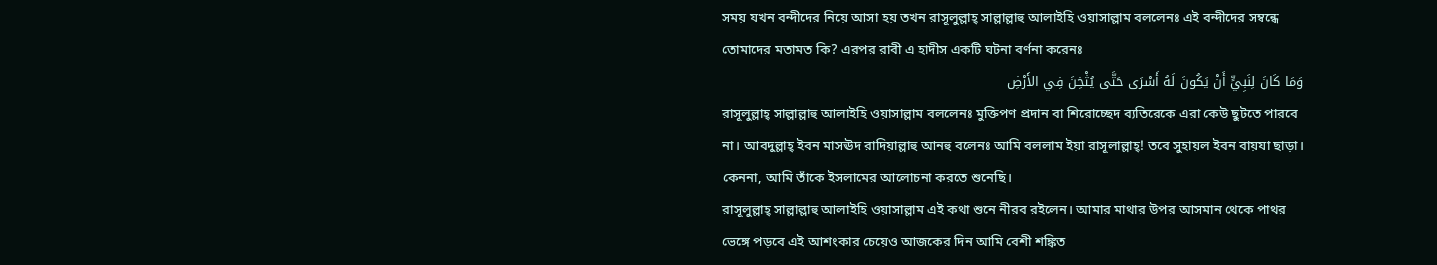সময় যখন বন্দীদের নিয়ে আসা হয় তখন রাসূলুল্লাহ্ সাল্লাল্লাহু আলাইহি ওয়াসাল্লাম বললেনঃ এই বন্দীদের সম্বন্ধে তোমাদের মতামত কি? এরপর রাবী এ হাদীস একটি ঘটনা বর্ণনা করেনঃ
وَمَا كَانَ لِنَبِيٍّ أَنْ يَكُونَ لَهُ أَسْرَى حَتَّى يُثْخِنَ فِي الأَرْضِ
রাসূলুল্লাহ্ সাল্লাল্লাহু আলাইহি ওয়াসাল্লাম বললেনঃ মুক্তিপণ প্রদান বা শিরোচ্ছেদ ব্যতিরেকে এরা কেউ ছুটতে পারবে না। আবদুল্লাহ্ ইবন মাসঊদ রাদিয়াল্লাহু আনহু বলেনঃ আমি বললাম ইয়া রাসূলাল্লাহ্! তবে সুহায়ল ইবন বায়যা ছাড়া। কেননা, আমি তাঁকে ইসলামের আলোচনা করতে শুনেছি।
রাসূলুল্লাহ্ সাল্লাল্লাহু আলাইহি ওয়াসাল্লাম এই কথা শুনে নীরব রইলেন। আমার মাথার উপর আসমান থেকে পাথর ভেঙ্গে পড়বে এই আশংকার চেয়েও আজকের দিন আমি বেশী শঙ্কিত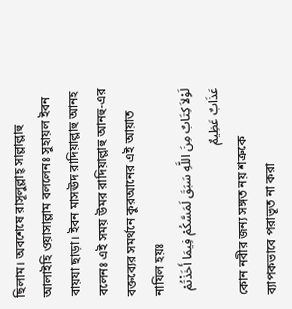ছিলাম। অবশেষে রাসূলুল্লাহ্ সাল্লাল্লাহু আলাইহি ওয়াসাল্লাম বললেনঃ সুহায়ল ইবন বায়যা ছাড়া। ইবন মাসঊদ রাদিয়াল্লাহু আনহ বলেনঃ এই সময় উমর রাদিয়াল্লাহু আনহু-এর বক্তব্যের সমর্থনে কুরআনের এই আয়াত নাযিল হয়ঃ
لَوْلاَ كِتَابٌ مِنَ اللَّهِ سَبَقَ لَمَسَّكُمْ فِيمَا أَخَذْتُمْ عَذَابٌ عَظِيمٌ
কোন নবীর জন্য সঙ্গত নয় শত্রুকে ব্যাপকভাবে পরাভূত না করা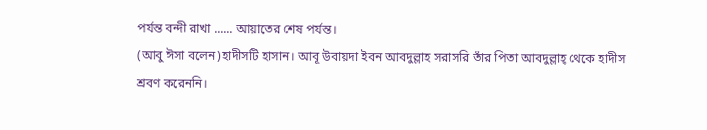পর্যন্ত বন্দী রাখা ...... আয়াতের শেষ পর্যন্ত।
(আবু ঈসা বলেন)হাদীসটি হাসান। আবূ উবায়দা ইবন আবদুল্লাহ সরাসরি তাঁর পিতা আবদুল্লাহ্ থেকে হাদীস শ্রবণ করেননি।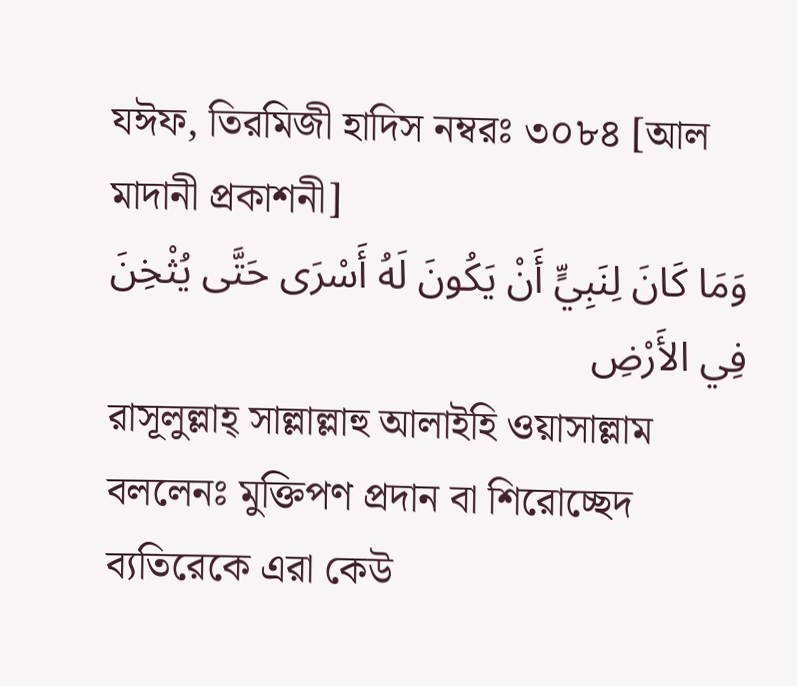যঈফ, তিরমিজী হাদিস নম্বরঃ ৩০৮৪ [আল মাদানী প্রকাশনী]
وَمَا كَانَ لِنَبِيٍّ أَنْ يَكُونَ لَهُ أَسْرَى حَتَّى يُثْخِنَ فِي الأَرْضِ
রাসূলুল্লাহ্ সাল্লাল্লাহু আলাইহি ওয়াসাল্লাম বললেনঃ মুক্তিপণ প্রদান বা শিরোচ্ছেদ ব্যতিরেকে এরা কেউ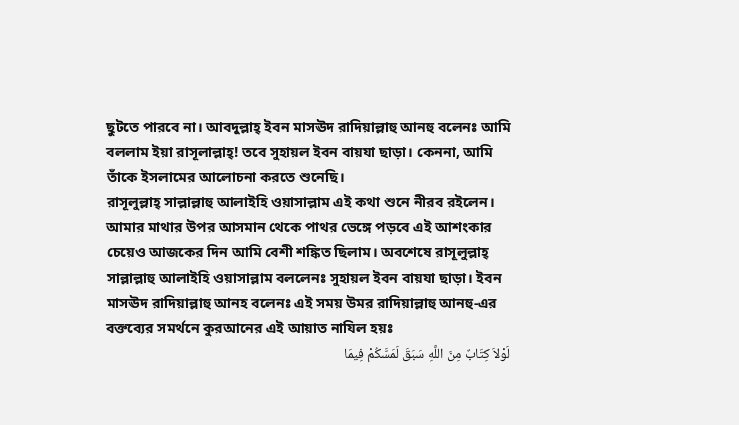ছুটতে পারবে না। আবদুল্লাহ্ ইবন মাসঊদ রাদিয়াল্লাহু আনহু বলেনঃ আমি বললাম ইয়া রাসূলাল্লাহ্! তবে সুহায়ল ইবন বায়যা ছাড়া। কেননা, আমি তাঁকে ইসলামের আলোচনা করতে শুনেছি।
রাসূলুল্লাহ্ সাল্লাল্লাহু আলাইহি ওয়াসাল্লাম এই কথা শুনে নীরব রইলেন। আমার মাথার উপর আসমান থেকে পাথর ভেঙ্গে পড়বে এই আশংকার চেয়েও আজকের দিন আমি বেশী শঙ্কিত ছিলাম। অবশেষে রাসূলুল্লাহ্ সাল্লাল্লাহু আলাইহি ওয়াসাল্লাম বললেনঃ সুহায়ল ইবন বায়যা ছাড়া। ইবন মাসঊদ রাদিয়াল্লাহু আনহ বলেনঃ এই সময় উমর রাদিয়াল্লাহু আনহু-এর বক্তব্যের সমর্থনে কুরআনের এই আয়াত নাযিল হয়ঃ
لَوْلاَ كِتَابٌ مِنَ اللَّهِ سَبَقَ لَمَسَّكُمْ فِيمَا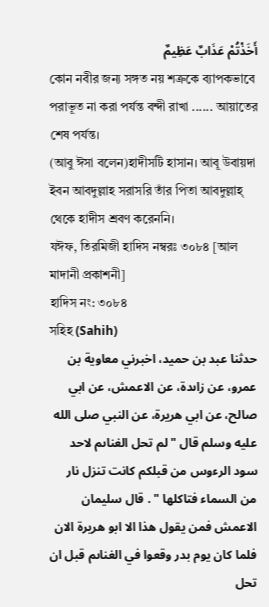أَخَذْتُمْ عَذَابٌ عَظِيمٌ
কোন নবীর জন্য সঙ্গত নয় শত্রুকে ব্যাপকভাবে পরাভূত না করা পর্যন্ত বন্দী রাখা ...... আয়াতের শেষ পর্যন্ত।
(আবু ঈসা বলেন)হাদীসটি হাসান। আবূ উবায়দা ইবন আবদুল্লাহ সরাসরি তাঁর পিতা আবদুল্লাহ্ থেকে হাদীস শ্রবণ করেননি।
যঈফ, তিরমিজী হাদিস নম্বরঃ ৩০৮৪ [আল মাদানী প্রকাশনী]
হাদিস নং: ৩০৮৪
সহিহ (Sahih)
حدثنا عبد بن حميد، اخبرني معاوية بن عمرو، عن زاىدة، عن الاعمش، عن ابي صالح، عن ابي هريرة، عن النبي صلى الله عليه وسلم قال " لم تحل الغناىم لاحد سود الرءوس من قبلكم كانت تنزل نار من السماء فتاكلها " . قال سليمان الاعمش فمن يقول هذا الا ابو هريرة الان فلما كان يوم بدر وقعوا في الغناىم قبل ان تحل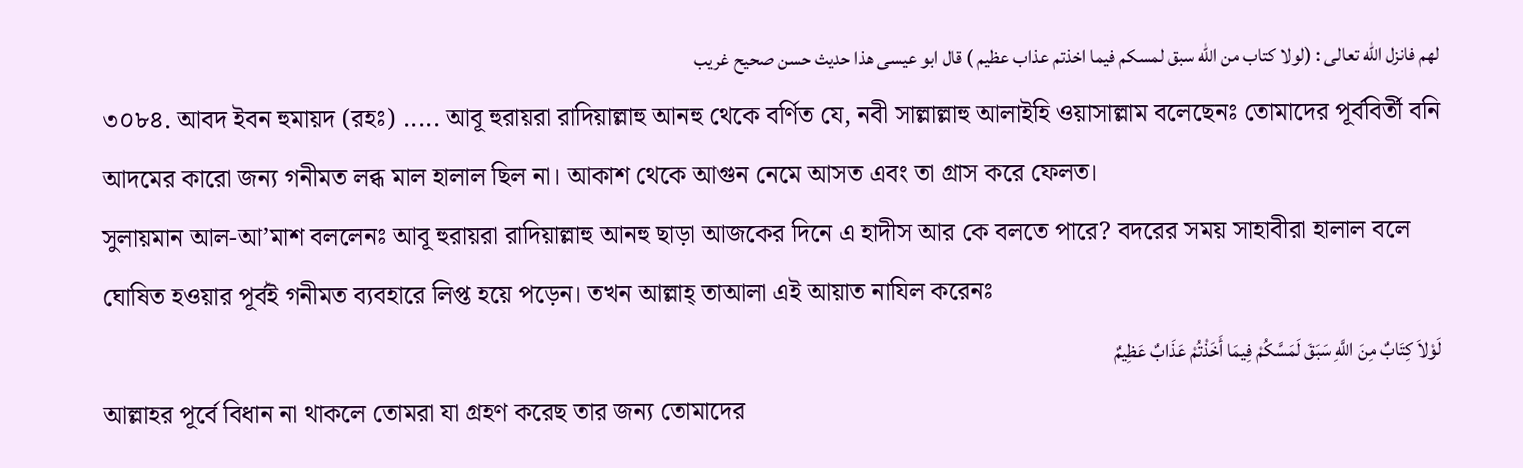لهم فانزل الله تعالى : (لولا كتاب من الله سبق لمسكم فيما اخذتم عذاب عظيم ) قال ابو عيسى هذا حديث حسن صحيح غريب
৩০৮৪. আবদ ইবন হুমায়দ (রহঃ) ..... আবূ হুরায়রা রাদিয়াল্লাহু আনহু থেকে বর্ণিত যে, নবী সাল্লাল্লাহু আলাইহি ওয়াসাল্লাম বলেছেনঃ তোমাদের পূর্ববির্তী বনি আদমের কারো জন্য গনীমত লব্ধ মাল হালাল ছিল না। আকাশ থেকে আগুন নেমে আসত এবং তা গ্রাস করে ফেলত।
সুলায়মান আল-আ’মাশ বললেনঃ আবূ হুরায়রা রাদিয়াল্লাহু আনহু ছাড়া আজকের দিনে এ হাদীস আর কে বলতে পারে? বদরের সময় সাহাবীরা হালাল বলে ঘোষিত হওয়ার পূর্বই গনীমত ব্যবহারে লিপ্ত হয়ে পড়েন। তখন আল্লাহ্ তাআলা এই আয়াত নাযিল করেনঃ
لَوْلاَ كِتَابٌ مِنَ اللَّهِ سَبَقَ لَمَسَّكُمْ فِيمَا أَخَذْتُمْ عَذَابٌ عَظِيمٌ
আল্লাহর পূর্বে বিধান না থাকলে তোমরা যা গ্রহণ করেছ তার জন্য তোমাদের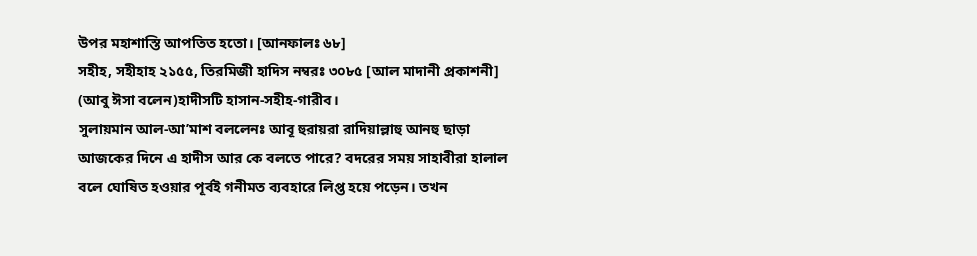উপর মহাশাস্তি আপতিত হতো। [আনফালঃ ৬৮]
সহীহ, সহীহাহ ২১৫৫, তিরমিজী হাদিস নম্বরঃ ৩০৮৫ [আল মাদানী প্রকাশনী]
(আবু ঈসা বলেন)হাদীসটি হাসান-সহীহ-গারীব।
সুলায়মান আল-আ’মাশ বললেনঃ আবূ হুরায়রা রাদিয়াল্লাহু আনহু ছাড়া আজকের দিনে এ হাদীস আর কে বলতে পারে? বদরের সময় সাহাবীরা হালাল বলে ঘোষিত হওয়ার পূর্বই গনীমত ব্যবহারে লিপ্ত হয়ে পড়েন। তখন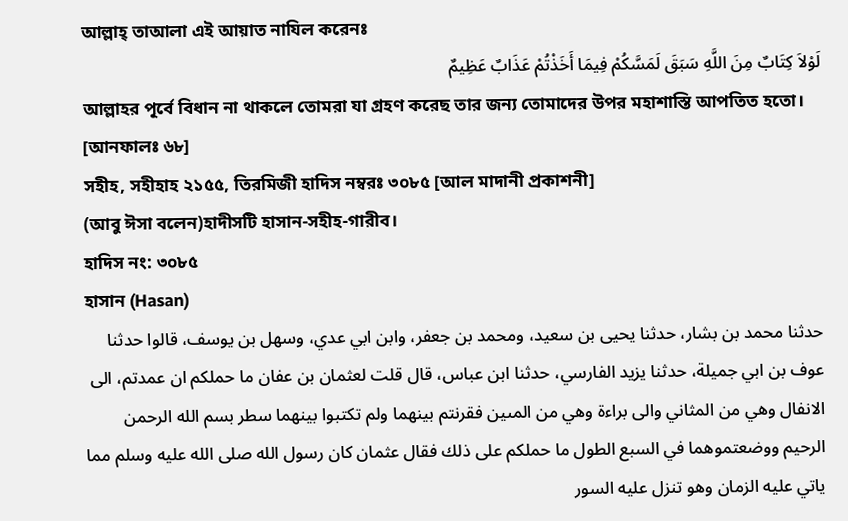আল্লাহ্ তাআলা এই আয়াত নাযিল করেনঃ
لَوْلاَ كِتَابٌ مِنَ اللَّهِ سَبَقَ لَمَسَّكُمْ فِيمَا أَخَذْتُمْ عَذَابٌ عَظِيمٌ
আল্লাহর পূর্বে বিধান না থাকলে তোমরা যা গ্রহণ করেছ তার জন্য তোমাদের উপর মহাশাস্তি আপতিত হতো। [আনফালঃ ৬৮]
সহীহ, সহীহাহ ২১৫৫, তিরমিজী হাদিস নম্বরঃ ৩০৮৫ [আল মাদানী প্রকাশনী]
(আবু ঈসা বলেন)হাদীসটি হাসান-সহীহ-গারীব।
হাদিস নং: ৩০৮৫
হাসান (Hasan)
حدثنا محمد بن بشار، حدثنا يحيى بن سعيد، ومحمد بن جعفر، وابن ابي عدي، وسهل بن يوسف، قالوا حدثنا عوف بن ابي جميلة، حدثنا يزيد الفارسي، حدثنا ابن عباس، قال قلت لعثمان بن عفان ما حملكم ان عمدتم، الى الانفال وهي من المثاني والى براءة وهي من المىين فقرنتم بينهما ولم تكتبوا بينهما سطر بسم الله الرحمن الرحيم ووضعتموهما في السبع الطول ما حملكم على ذلك فقال عثمان كان رسول الله صلى الله عليه وسلم مما ياتي عليه الزمان وهو تنزل عليه السور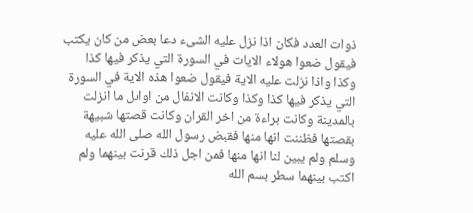ذوات العدد فكان اذا نزل عليه الشىء دعا بعض من كان يكتب فيقول ضعوا هولاء الايات في السورة التي يذكر فيها كذا وكذا واذا نزلت عليه الاية فيقول ضعوا هذه الاية في السورة التي يذكر فيها كذا وكذا وكانت الانفال من اواىل ما انزلت بالمدينة وكانت براءة من اخر القران وكانت قصتها شبيهة بقصتها فظننت انها منها فقبض رسول الله صلى الله عليه وسلم ولم يبين لنا انها منها فمن اجل ذلك قرنت بينهما ولم اكتب بينهما سطر بسم الله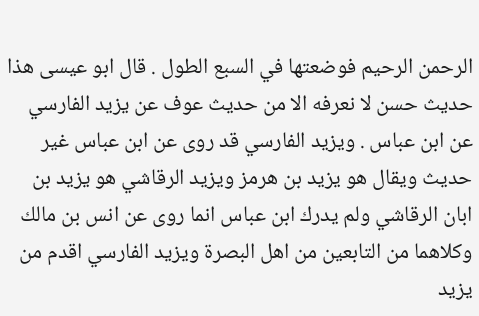الرحمن الرحيم فوضعتها في السبع الطول . قال ابو عيسى هذا حديث حسن لا نعرفه الا من حديث عوف عن يزيد الفارسي عن ابن عباس . ويزيد الفارسي قد روى عن ابن عباس غير حديث ويقال هو يزيد بن هرمز ويزيد الرقاشي هو يزيد بن ابان الرقاشي ولم يدرك ابن عباس انما روى عن انس بن مالك وكلاهما من التابعين من اهل البصرة ويزيد الفارسي اقدم من يزيد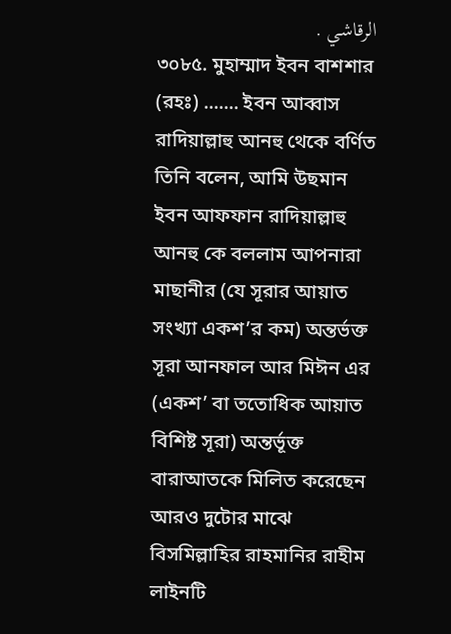الرقاشي .
৩০৮৫. মুহাম্মাদ ইবন বাশশার (রহঃ) ....... ইবন আব্বাস রাদিয়াল্লাহু আনহু থেকে বর্ণিত তিনি বলেন, আমি উছমান ইবন আফফান রাদিয়াল্লাহু আনহু কে বললাম আপনারা মাছানীর (যে সূরার আয়াত সংখ্যা একশ’র কম) অন্তর্ভক্ত সূরা আনফাল আর মিঈন এর (একশ’ বা ততোধিক আয়াত বিশিষ্ট সূরা) অন্তর্ভূক্ত বারাআতকে মিলিত করেছেন আরও দুটোর মাঝে বিসমিল্লাহির রাহমানির রাহীম লাইনটি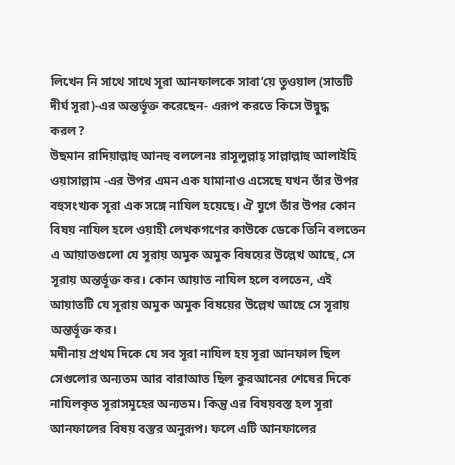লিখেন নি সাথে সাথে সূরা আনফালকে সাবা’য়ে তুওয়াল (সাতটি দীর্ঘ সূরা)-এর অন্তর্ভূক্ত করেছেন- এরূপ করতে কিসে উদ্বুদ্ধ করল?
উছমান রাদিয়াল্লাহু আনহু বললেনঃ রাসূলুল্লাহ্ সাল্লাল্লাহু আলাইহি ওয়াসাল্লাম -এর উপর এমন এক যামানাও এসেছে যখন তাঁর উপর বহুসংখ্যক সূরা এক সঙ্গে নাযিল হয়েছে। ঐ যুগে তাঁর উপর কোন বিষয় নাযিল হলে ওয়াহী লেখকগণের কাউকে ডেকে তিনি বলতেন এ আয়াতগুলো যে সূরায় অমুক অমুক বিষয়ের উল্লেখ আছে, সে সূরায় অন্তর্ভূক্ত কর। কোন আয়াত নাযিল হলে বলতেন, এই আয়াতটি যে সূরায় অমুক অমুক বিষয়ের উল্লেখ আছে সে সূরায় অন্তর্ভূক্ত কর।
মদীনায় প্রথম দিকে যে সব সূরা নাযিল হয় সূরা আনফাল ছিল সেগুলোর অন্যতম আর বারাআত ছিল কুরআনের শেষের দিকে নাযিলকৃত সূরাসমূহের অন্যতম। কিন্তু এর বিষয়বস্ত হল সূরা আনফালের বিষয় বস্তর অনুরূপ। ফলে এটি আনফালের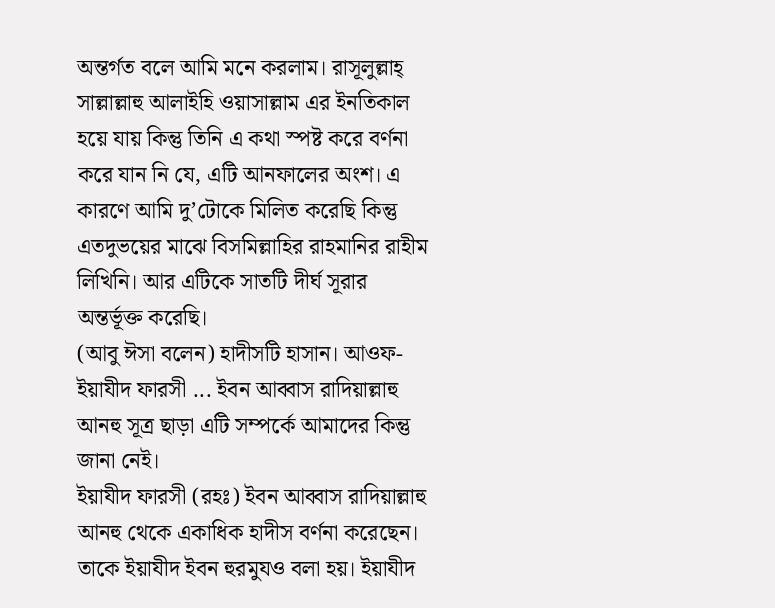অন্তর্গত বলে আমি মনে করলাম। রাসূলুল্লাহ্ সাল্লাল্লাহু আলাইহি ওয়াসাল্লাম এর ইনতিকাল হয়ে যায় কিন্তু তিনি এ কথা স্পষ্ট করে বর্ণনা করে যান নি যে, এটি আনফালের অংশ। এ কারণে আমি দু’টোকে মিলিত করেছি কিন্তু এতদুভয়ের মাঝে বিসমিল্লাহির রাহমানির রাহীম লিখিনি। আর এটিকে সাতটি দীর্ঘ সূরার অন্তর্ভূক্ত করেছি।
(আবু ঈসা বলেন) হাদীসটি হাসান। আওফ-ইয়াযীদ ফারসী ... ইবন আব্বাস রাদিয়াল্লাহু আনহু সূত্র ছাড়া এটি সম্পর্কে আমাদের কিন্তু জানা নেই।
ইয়াযীদ ফারসী (রহঃ) ইবন আব্বাস রাদিয়াল্লাহু আনহু থেকে একাধিক হাদীস বর্ণনা করেছেন। তাকে ইয়াযীদ ইবন হুরমুযও বলা হয়। ইয়াযীদ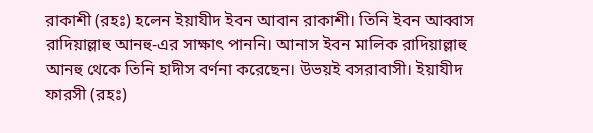রাকাশী (রহঃ) হলেন ইয়াযীদ ইবন আবান রাকাশী। তিনি ইবন আব্বাস রাদিয়াল্লাহু আনহু-এর সাক্ষাৎ পাননি। আনাস ইবন মালিক রাদিয়াল্লাহু আনহু থেকে তিনি হাদীস বর্ণনা করেছেন। উভয়ই বসরাবাসী। ইয়াযীদ ফারসী (রহঃ)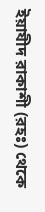ইয়াযীদ রাকাশী (রহঃ) থেকে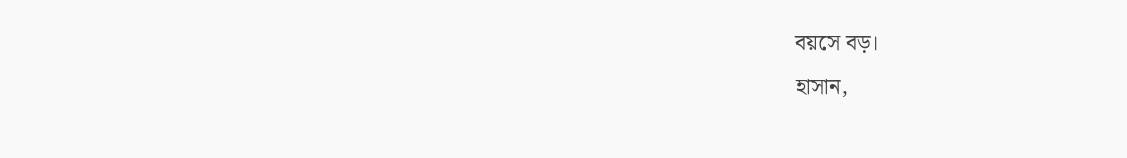বয়সে বড়।
হাসান,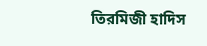তিরমিজী হাদিস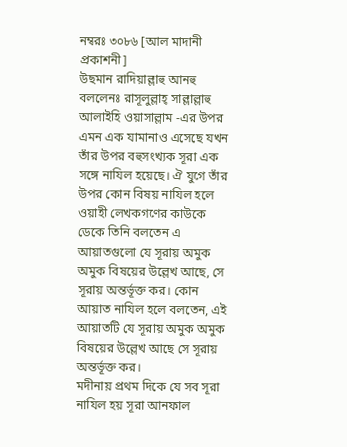নম্বরঃ ৩০৮৬ [আল মাদানী প্রকাশনী]
উছমান রাদিয়াল্লাহু আনহু বললেনঃ রাসূলুল্লাহ্ সাল্লাল্লাহু আলাইহি ওয়াসাল্লাম -এর উপর এমন এক যামানাও এসেছে যখন তাঁর উপর বহুসংখ্যক সূরা এক সঙ্গে নাযিল হয়েছে। ঐ যুগে তাঁর উপর কোন বিষয় নাযিল হলে ওয়াহী লেখকগণের কাউকে ডেকে তিনি বলতেন এ আয়াতগুলো যে সূরায় অমুক অমুক বিষয়ের উল্লেখ আছে, সে সূরায় অন্তর্ভূক্ত কর। কোন আয়াত নাযিল হলে বলতেন, এই আয়াতটি যে সূরায় অমুক অমুক বিষয়ের উল্লেখ আছে সে সূরায় অন্তর্ভূক্ত কর।
মদীনায় প্রথম দিকে যে সব সূরা নাযিল হয় সূরা আনফাল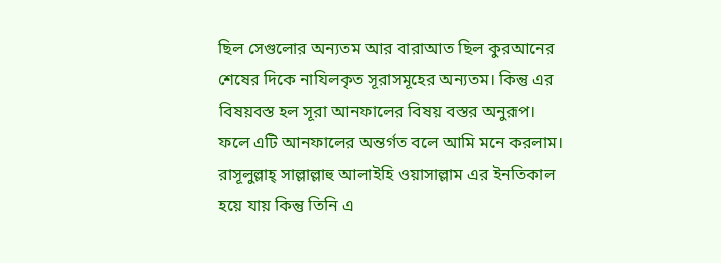ছিল সেগুলোর অন্যতম আর বারাআত ছিল কুরআনের শেষের দিকে নাযিলকৃত সূরাসমূহের অন্যতম। কিন্তু এর বিষয়বস্ত হল সূরা আনফালের বিষয় বস্তর অনুরূপ। ফলে এটি আনফালের অন্তর্গত বলে আমি মনে করলাম। রাসূলুল্লাহ্ সাল্লাল্লাহু আলাইহি ওয়াসাল্লাম এর ইনতিকাল হয়ে যায় কিন্তু তিনি এ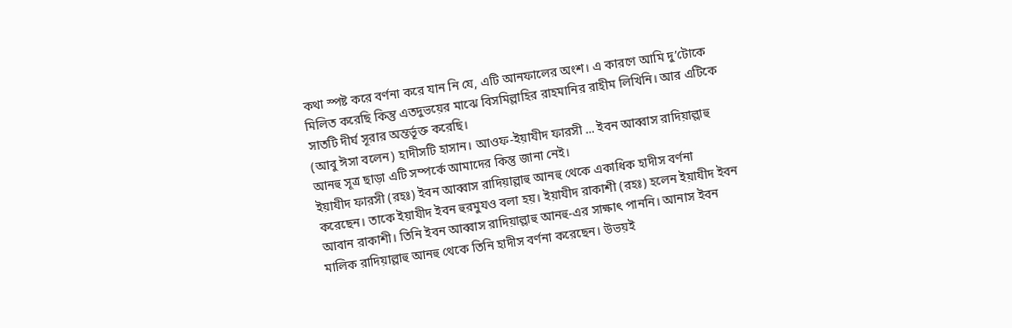কথা স্পষ্ট করে বর্ণনা করে যান নি যে, এটি আনফালের অংশ। এ কারণে আমি দু’টোকে মিলিত করেছি কিন্তু এতদুভয়ের মাঝে বিসমিল্লাহির রাহমানির রাহীম লিখিনি। আর এটিকে সাতটি দীর্ঘ সূরার অন্তর্ভূক্ত করেছি।
(আবু ঈসা বলেন) হাদীসটি হাসান। আওফ-ইয়াযীদ ফারসী ... ইবন আব্বাস রাদিয়াল্লাহু আনহু সূত্র ছাড়া এটি সম্পর্কে আমাদের কিন্তু জানা নেই।
ইয়াযীদ ফারসী (রহঃ) ইবন আব্বাস রাদিয়াল্লাহু আনহু থেকে একাধিক হাদীস বর্ণনা করেছেন। তাকে ইয়াযীদ ইবন হুরমুযও বলা হয়। ইয়াযীদ রাকাশী (রহঃ) হলেন ইয়াযীদ ইবন আবান রাকাশী। তিনি ইবন আব্বাস রাদিয়াল্লাহু আনহু-এর সাক্ষাৎ পাননি। আনাস ইবন মালিক রাদিয়াল্লাহু আনহু থেকে তিনি হাদীস বর্ণনা করেছেন। উভয়ই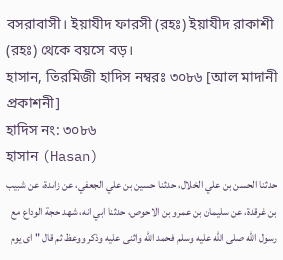বসরাবাসী। ইয়াযীদ ফারসী (রহঃ) ইয়াযীদ রাকাশী (রহঃ) থেকে বয়সে বড়।
হাসান, তিরমিজী হাদিস নম্বরঃ ৩০৮৬ [আল মাদানী প্রকাশনী]
হাদিস নং: ৩০৮৬
হাসান (Hasan)
حدثنا الحسن بن علي الخلال، حدثنا حسين بن علي الجعفي، عن زاىدة، عن شبيب بن غرقدة، عن سليمان بن عمرو بن الاحوص، حدثنا ابي انه، شهد حجة الوداع مع رسول الله صلى الله عليه وسلم فحمد الله واثنى عليه وذكر ووعظ ثم قال " اى يوم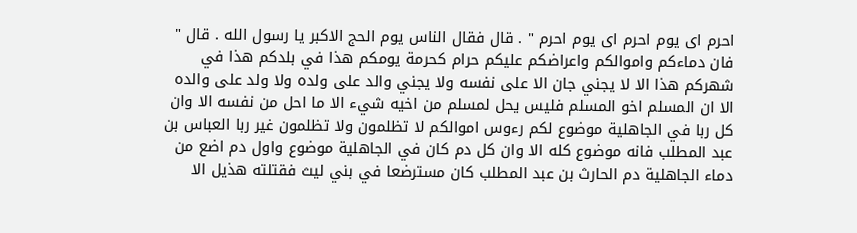احرم اى يوم احرم اى يوم احرم " . قال فقال الناس يوم الحج الاكبر يا رسول الله . قال " فان دماءكم واموالكم واعراضكم عليكم حرام كحرمة يومكم هذا في بلدكم هذا في شهركم هذا الا لا يجني جان الا على نفسه ولا يجني والد على ولده ولا ولد على والده الا ان المسلم اخو المسلم فليس يحل لمسلم من اخيه شيء الا ما احل من نفسه الا وان كل ربا في الجاهلية موضوع لكم رءوس اموالكم لا تظلمون ولا تظلمون غير ربا العباس بن عبد المطلب فانه موضوع كله الا وان كل دم كان في الجاهلية موضوع واول دم اضع من دماء الجاهلية دم الحارث بن عبد المطلب كان مسترضعا في بني ليث فقتلته هذيل الا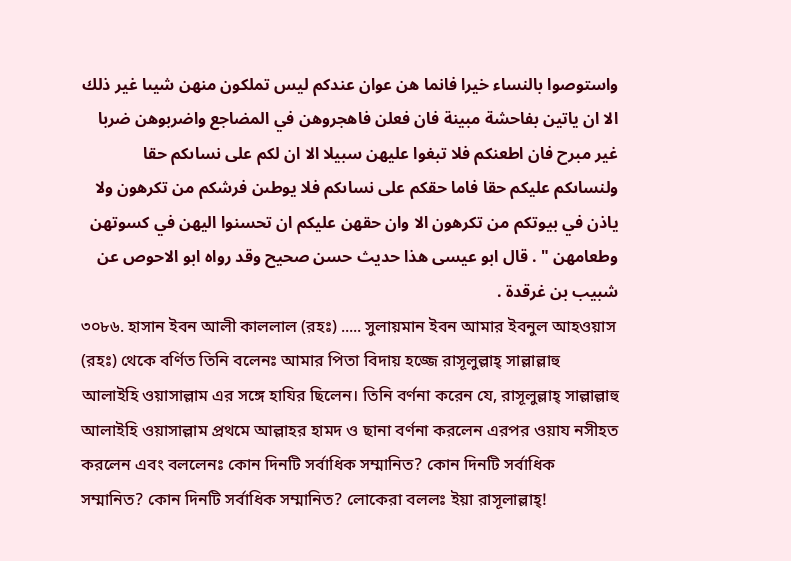واستوصوا بالنساء خيرا فانما هن عوان عندكم ليس تملكون منهن شيىا غير ذلك الا ان ياتين بفاحشة مبينة فان فعلن فاهجروهن في المضاجع واضربوهن ضربا غير مبرح فان اطعنكم فلا تبغوا عليهن سبيلا الا ان لكم على نساىكم حقا ولنساىكم عليكم حقا فاما حقكم على نساىكم فلا يوطىن فرشكم من تكرهون ولا ياذن في بيوتكم من تكرهون الا وان حقهن عليكم ان تحسنوا اليهن في كسوتهن وطعامهن " . قال ابو عيسى هذا حديث حسن صحيح وقد رواه ابو الاحوص عن شبيب بن غرقدة .
৩০৮৬. হাসান ইবন আলী কাললাল (রহঃ) ..... সুলায়মান ইবন আমার ইবনুল আহওয়াস (রহঃ) থেকে বর্ণিত তিনি বলেনঃ আমার পিতা বিদায় হজ্জে রাসূলুল্লাহ্ সাল্লাল্লাহু আলাইহি ওয়াসাল্লাম এর সঙ্গে হাযির ছিলেন। তিনি বর্ণনা করেন যে, রাসূলুল্লাহ্ সাল্লাল্লাহু আলাইহি ওয়াসাল্লাম প্রথমে আল্লাহর হামদ ও ছানা বর্ণনা করলেন এরপর ওয়ায নসীহত করলেন এবং বললেনঃ কোন দিনটি সর্বাধিক সম্মানিত? কোন দিনটি সর্বাধিক সম্মানিত? কোন দিনটি সর্বাধিক সম্মানিত? লোকেরা বললঃ ইয়া রাসূলাল্লাহ্!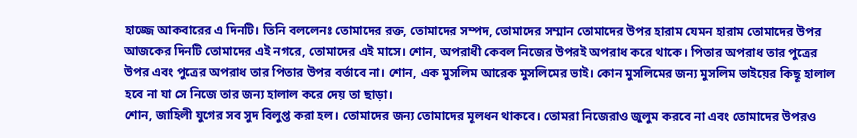হাজ্জে আকবারের এ দিনটি। তিনি বললেনঃ তোমাদের রক্ত, তোমাদের সম্পদ, তোমাদের সম্মান তোমাদের উপর হারাম যেমন হারাম তোমাদের উপর আজকের দিনটি তোমাদের এই নগরে, তোমাদের এই মাসে। শোন, অপরাধী কেবল নিজের উপরই অপরাধ করে থাকে। পিতার অপরাধ তার পুত্রের উপর এবং পুত্রের অপরাধ তার পিতার উপর বর্তাবে না। শোন, এক মুসলিম আরেক মুসলিমের ভাই। কোন মুসলিমের জন্য মুসলিম ভাইয়ের কিছূ হালাল হবে না যা সে নিজে তার জন্য হালাল করে দেয় তা ছাড়া।
শোন, জাহিলী যুগের সব সুদ বিলুপ্ত করা হল। তোমাদের জন্য তোমাদের মূলধন থাকবে। তোমরা নিজেরাও জুলুম করবে না এবং তোমাদের উপরও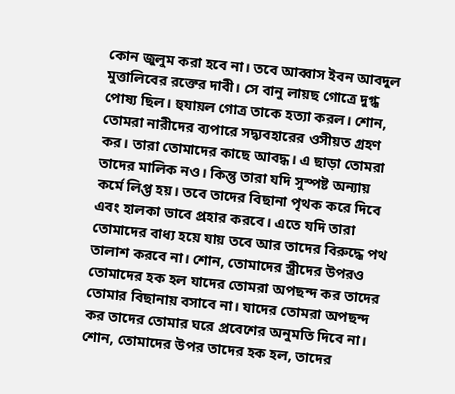কোন জুলুম করা হবে না। তবে আব্বাস ইবন আবদুল মুত্তালিবের রক্তের দাবী। সে বানু লায়ছ গোত্রে দুগ্ধ পোষ্য ছিল। হুযায়ল গোত্র তাকে হত্যা করল। শোন, তোমরা নারীদের ব্যপারে সদ্ব্যবহারের ওসীয়ত গ্রহণ কর। তারা তোমাদের কাছে আবদ্ধ। এ ছাড়া তোমরা তাদের মালিক নও। কিন্তু তারা যদি সুস্পষ্ট অন্যায় কর্মে লিপ্ত হয়। তবে তাদের বিছানা পৃথক করে দিবে এবং হালকা ভাবে প্রহার করবে। এতে যদি তারা তোমাদের বাধ্য হয়ে যায় তবে আর তাদের বিরুদ্ধে পথ তালাশ করবে না। শোন, তোমাদের স্ত্রীদের উপরও তোমাদের হক হল যাদের তোমরা অপছন্দ কর তাদের তোমার বিছানায় বসাবে না। যাদের তোমরা অপছন্দ কর তাদের তোমার ঘরে প্রবেশের অনুমতি দিবে না। শোন, তোমাদের উপর তাদের হক হল, তাদের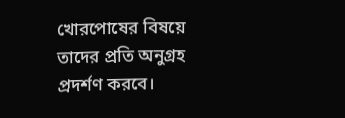খোরপোষের বিষয়ে তাদের প্রতি অনুগ্রহ প্রদর্শণ করবে।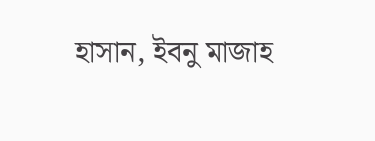হাসান, ইবনু মাজাহ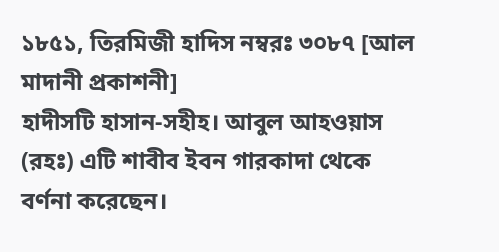১৮৫১, তিরমিজী হাদিস নম্বরঃ ৩০৮৭ [আল মাদানী প্রকাশনী]
হাদীসটি হাসান-সহীহ। আবুল আহওয়াস (রহঃ) এটি শাবীব ইবন গারকাদা থেকে বর্ণনা করেছেন।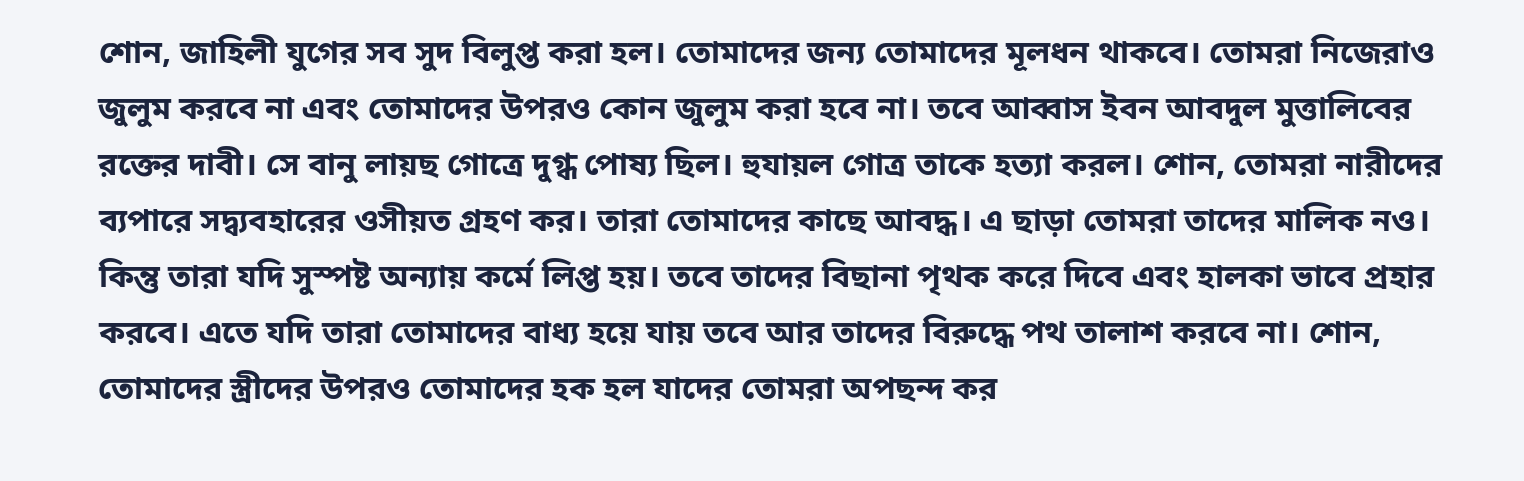শোন, জাহিলী যুগের সব সুদ বিলুপ্ত করা হল। তোমাদের জন্য তোমাদের মূলধন থাকবে। তোমরা নিজেরাও জুলুম করবে না এবং তোমাদের উপরও কোন জুলুম করা হবে না। তবে আব্বাস ইবন আবদুল মুত্তালিবের রক্তের দাবী। সে বানু লায়ছ গোত্রে দুগ্ধ পোষ্য ছিল। হুযায়ল গোত্র তাকে হত্যা করল। শোন, তোমরা নারীদের ব্যপারে সদ্ব্যবহারের ওসীয়ত গ্রহণ কর। তারা তোমাদের কাছে আবদ্ধ। এ ছাড়া তোমরা তাদের মালিক নও। কিন্তু তারা যদি সুস্পষ্ট অন্যায় কর্মে লিপ্ত হয়। তবে তাদের বিছানা পৃথক করে দিবে এবং হালকা ভাবে প্রহার করবে। এতে যদি তারা তোমাদের বাধ্য হয়ে যায় তবে আর তাদের বিরুদ্ধে পথ তালাশ করবে না। শোন, তোমাদের স্ত্রীদের উপরও তোমাদের হক হল যাদের তোমরা অপছন্দ কর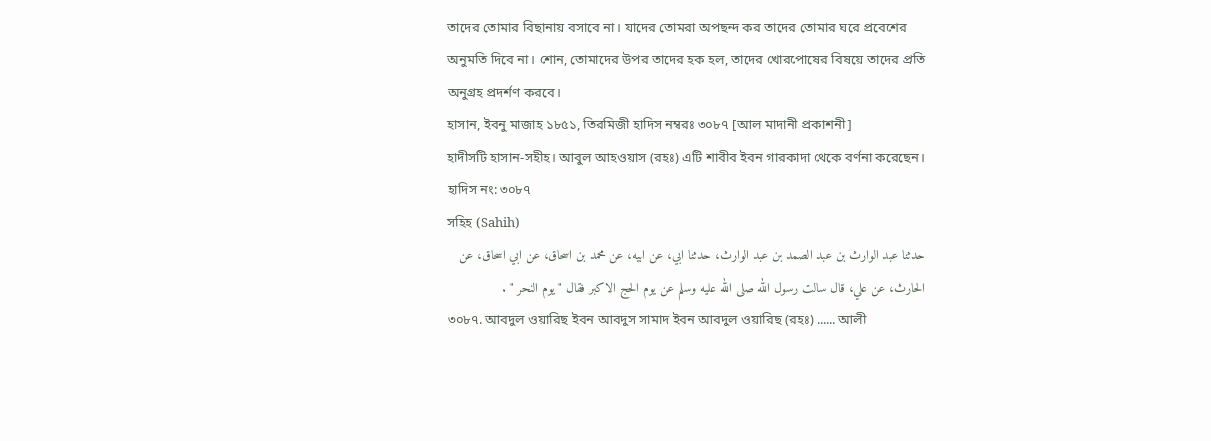তাদের তোমার বিছানায় বসাবে না। যাদের তোমরা অপছন্দ কর তাদের তোমার ঘরে প্রবেশের অনুমতি দিবে না। শোন, তোমাদের উপর তাদের হক হল, তাদের খোরপোষের বিষয়ে তাদের প্রতি অনুগ্রহ প্রদর্শণ করবে।
হাসান, ইবনু মাজাহ ১৮৫১, তিরমিজী হাদিস নম্বরঃ ৩০৮৭ [আল মাদানী প্রকাশনী]
হাদীসটি হাসান-সহীহ। আবুল আহওয়াস (রহঃ) এটি শাবীব ইবন গারকাদা থেকে বর্ণনা করেছেন।
হাদিস নং: ৩০৮৭
সহিহ (Sahih)
حدثنا عبد الوارث بن عبد الصمد بن عبد الوارث، حدثنا ابي، عن ابيه، عن محمد بن اسحاق، عن ابي اسحاق، عن الحارث، عن علي، قال سالت رسول الله صلى الله عليه وسلم عن يوم الحج الاكبر فقال " يوم النحر " .
৩০৮৭. আবদুল ওয়ারিছ ইবন আবদুস সামাদ ইবন আবদুল ওয়ারিছ (রহঃ) ...... আলী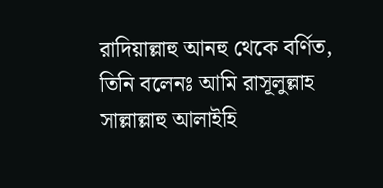রাদিয়াল্লাহু আনহু থেকে বর্ণিত, তিনি বলেনঃ আমি রাসূলুল্লাহ সাল্লাল্লাহু আলাইহি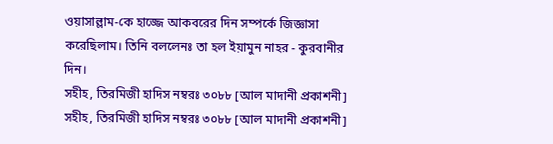ওয়াসাল্লাম-কে হাজ্জে আকবরের দিন সম্পর্কে জিজ্ঞাসা করেছিলাম। তিনি বললেনঃ তা হল ইয়ামুন নাহর - কুরবানীর দিন।
সহীহ, তিরমিজী হাদিস নম্বরঃ ৩০৮৮ [আল মাদানী প্রকাশনী]
সহীহ, তিরমিজী হাদিস নম্বরঃ ৩০৮৮ [আল মাদানী প্রকাশনী]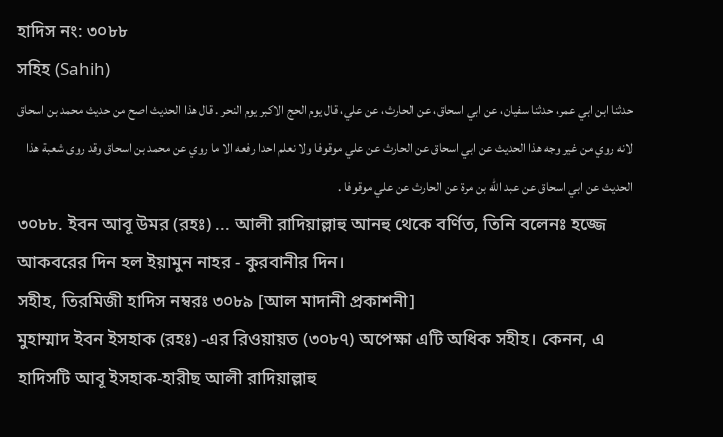হাদিস নং: ৩০৮৮
সহিহ (Sahih)
حدثنا ابن ابي عمر، حدثنا سفيان، عن ابي اسحاق، عن الحارث، عن علي، قال يوم الحج الاكبر يوم النحر . قال هذا الحديث اصح من حديث محمد بن اسحاق لانه روي من غير وجه هذا الحديث عن ابي اسحاق عن الحارث عن علي موقوفا ولا نعلم احدا رفعه الا ما روي عن محمد بن اسحاق وقد روى شعبة هذا الحديث عن ابي اسحاق عن عبد الله بن مرة عن الحارث عن علي موقوفا .
৩০৮৮. ইবন আবূ উমর (রহঃ) ... আলী রাদিয়াল্লাহু আনহু থেকে বর্ণিত, তিনি বলেনঃ হজ্জে আকবরের দিন হল ইয়ামুন নাহর - কুরবানীর দিন।
সহীহ, তিরমিজী হাদিস নম্বরঃ ৩০৮৯ [আল মাদানী প্রকাশনী]
মুহাম্মাদ ইবন ইসহাক (রহঃ) -এর রিওয়ায়ত (৩০৮৭) অপেক্ষা এটি অধিক সহীহ। কেনন, এ হাদিসটি আবূ ইসহাক-হারীছ আলী রাদিয়াল্লাহু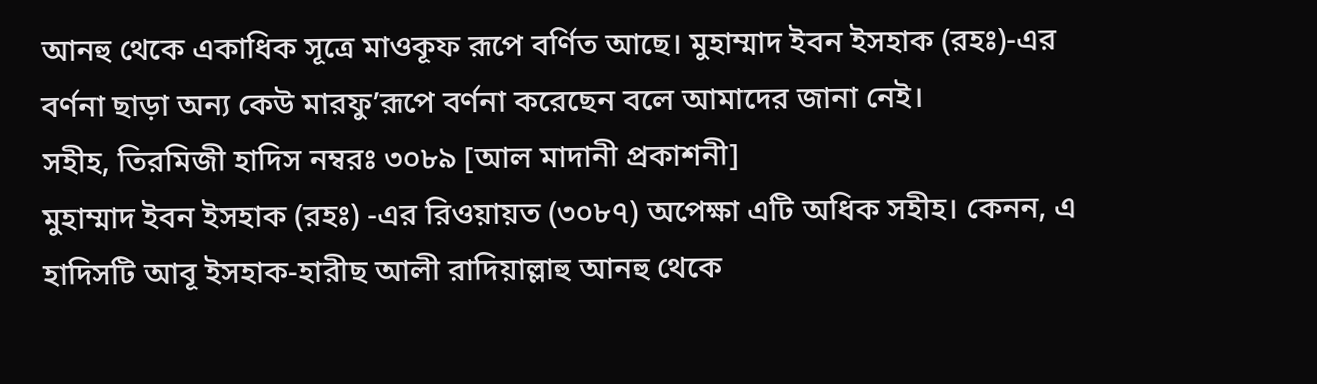আনহু থেকে একাধিক সূত্রে মাওকূফ রূপে বর্ণিত আছে। মুহাম্মাদ ইবন ইসহাক (রহঃ)-এর বর্ণনা ছাড়া অন্য কেউ মারফু’রূপে বর্ণনা করেছেন বলে আমাদের জানা নেই।
সহীহ, তিরমিজী হাদিস নম্বরঃ ৩০৮৯ [আল মাদানী প্রকাশনী]
মুহাম্মাদ ইবন ইসহাক (রহঃ) -এর রিওয়ায়ত (৩০৮৭) অপেক্ষা এটি অধিক সহীহ। কেনন, এ হাদিসটি আবূ ইসহাক-হারীছ আলী রাদিয়াল্লাহু আনহু থেকে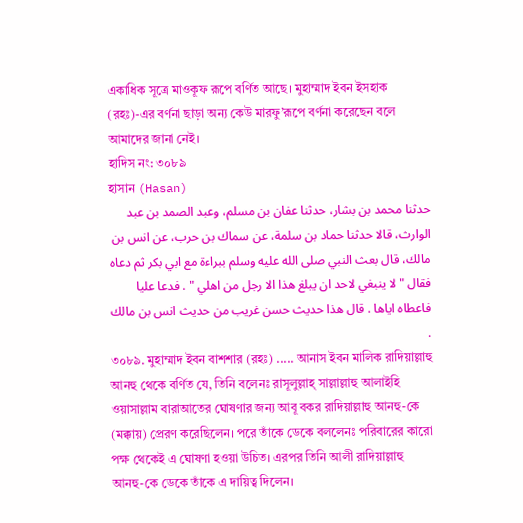একাধিক সূত্রে মাওকূফ রূপে বর্ণিত আছে। মুহাম্মাদ ইবন ইসহাক (রহঃ)-এর বর্ণনা ছাড়া অন্য কেউ মারফু’রূপে বর্ণনা করেছেন বলে আমাদের জানা নেই।
হাদিস নং: ৩০৮৯
হাসান (Hasan)
حدثنا محمد بن بشار، حدثنا عفان بن مسلم، وعبد الصمد بن عبد الوارث، قالا حدثنا حماد بن سلمة، عن سماك بن حرب، عن انس بن مالك، قال بعث النبي صلى الله عليه وسلم ببراءة مع ابي بكر ثم دعاه فقال " لا ينبغي لاحد ان يبلغ هذا الا رجل من اهلي " . فدعا عليا فاعطاه اياها . قال هذا حديث حسن غريب من حديث انس بن مالك .
৩০৮৯. মুহাম্মাদ ইবন বাশশার (রহঃ) ..... আনাস ইবন মালিক রাদিয়াল্লাহু আনহু থেকে বর্ণিত যে, তিনি বলেনঃ রাসূলুল্লাহ্ সাল্লাল্লাহু আলাইহি ওয়াসাল্লাম বারাআতের ঘোষণার জন্য আবূ বকর রাদিয়াল্লাহু আনহু-কে (মক্কায়) প্রেরণ করেছিলেন। পরে তাঁকে ডেকে বললেনঃ পরিবারের কারো পক্ষ থেকেই এ ঘোষণা হওয়া উচিত। এরপর তিনি আলী রাদিয়াল্লাহু আনহু-কে ডেকে তাঁকে এ দায়িত্ব দিলেন।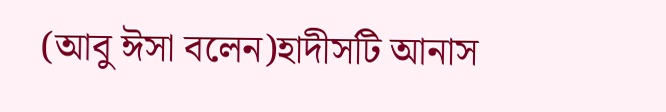(আবু ঈসা বলেন)হাদীসটি আনাস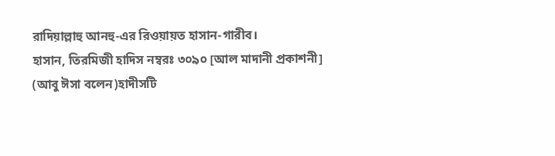রাদিয়াল্লাহু আনহু-এর রিওয়ায়ত হাসান-গারীব।
হাসান, তিরমিজী হাদিস নম্বরঃ ৩০৯০ [আল মাদানী প্রকাশনী]
(আবু ঈসা বলেন)হাদীসটি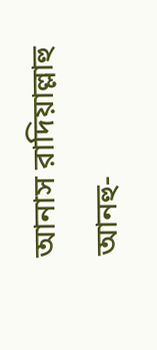আনাস রাদিয়াল্লাহু আনহু-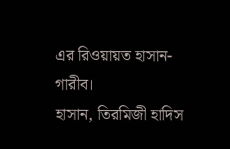এর রিওয়ায়ত হাসান-গারীব।
হাসান, তিরমিজী হাদিস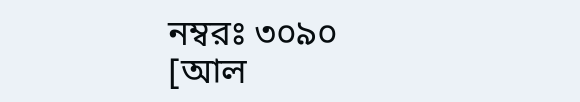নম্বরঃ ৩০৯০ [আল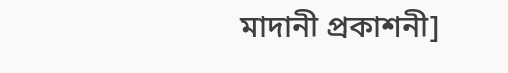মাদানী প্রকাশনী]